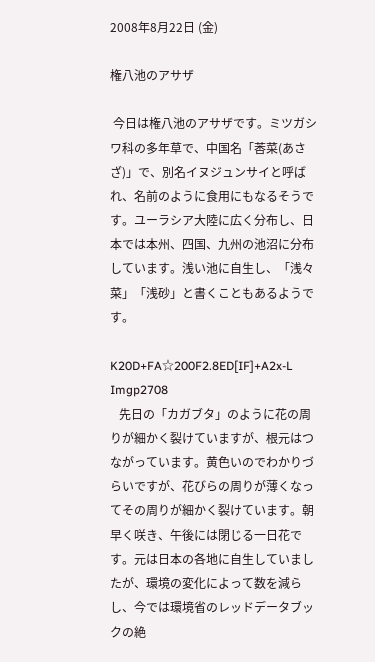2008年8月22日 (金)

権八池のアサザ

 今日は権八池のアサザです。ミツガシワ科の多年草で、中国名「莕菜(あさざ)」で、別名イヌジュンサイと呼ばれ、名前のように食用にもなるそうです。ユーラシア大陸に広く分布し、日本では本州、四国、九州の池沼に分布しています。浅い池に自生し、「浅々菜」「浅砂」と書くこともあるようです。

K20D+FA☆200F2.8ED[IF]+A2x-L
Imgp2708
   先日の「カガブタ」のように花の周りが細かく裂けていますが、根元はつながっています。黄色いのでわかりづらいですが、花びらの周りが薄くなってその周りが細かく裂けています。朝早く咲き、午後には閉じる一日花です。元は日本の各地に自生していましたが、環境の変化によって数を減らし、今では環境省のレッドデータブックの絶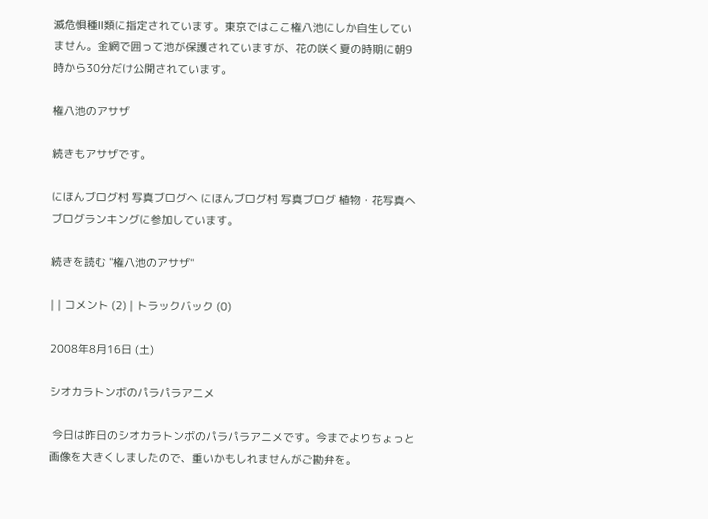滅危惧種Ⅱ類に指定されています。東京ではここ権八池にしか自生していません。金網で囲って池が保護されていますが、花の咲く夏の時期に朝9時から30分だけ公開されています。

権八池のアサザ

続きもアサザです。

にほんブログ村 写真ブログへ にほんブログ村 写真ブログ 植物・花写真へ ブログランキングに参加しています。

続きを読む "権八池のアサザ"

| | コメント (2) | トラックバック (0)

2008年8月16日 (土)

シオカラトンボのパラパラアニメ

 今日は昨日のシオカラトンボのパラパラアニメです。今までよりちょっと画像を大きくしましたので、重いかもしれませんがご勘弁を。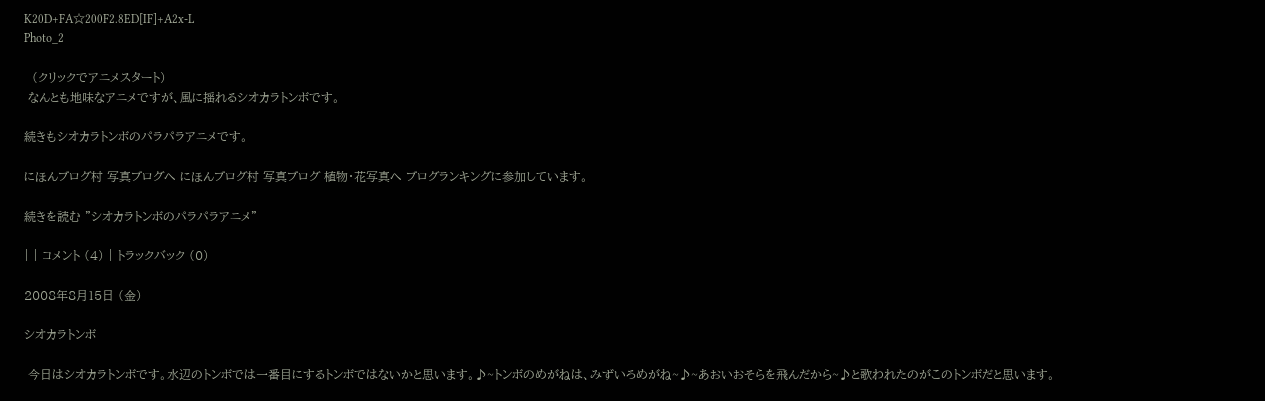K20D+FA☆200F2.8ED[IF]+A2x-L
Photo_2

  (クリックでアニメスタート)
 なんとも地味なアニメですが、風に揺れるシオカラトンボです。

続きもシオカラトンボのパラパラアニメです。

にほんブログ村 写真ブログへ にほんブログ村 写真ブログ 植物・花写真へ ブログランキングに参加しています。

続きを読む "シオカラトンボのパラパラアニメ"

| | コメント (4) | トラックバック (0)

2008年8月15日 (金)

シオカラトンボ

 今日はシオカラトンボです。水辺のトンボでは一番目にするトンボではないかと思います。♪~トンボのめがねは、みずいろめがね~♪~あおいおそらを飛んだから~♪と歌われたのがこのトンボだと思います。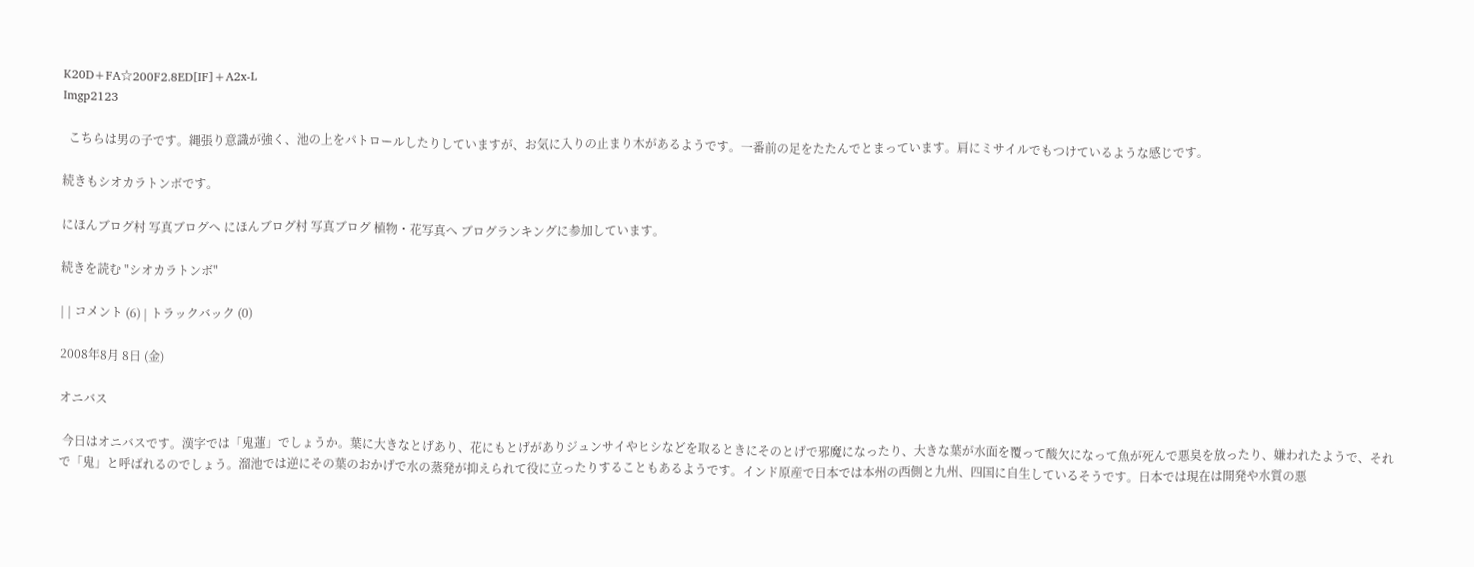K20D+FA☆200F2.8ED[IF]+A2x-L
Imgp2123

  こちらは男の子です。縄張り意識が強く、池の上をパトロールしたりしていますが、お気に入りの止まり木があるようです。一番前の足をたたんでとまっています。肩にミサイルでもつけているような感じです。

続きもシオカラトンボです。

にほんブログ村 写真ブログへ にほんブログ村 写真ブログ 植物・花写真へ ブログランキングに参加しています。

続きを読む "シオカラトンボ"

| | コメント (6) | トラックバック (0)

2008年8月 8日 (金)

オニバス

 今日はオニバスです。漢字では「鬼蓮」でしょうか。葉に大きなとげあり、花にもとげがありジュンサイやヒシなどを取るときにそのとげで邪魔になったり、大きな葉が水面を覆って酸欠になって魚が死んで悪臭を放ったり、嫌われたようで、それで「鬼」と呼ばれるのでしょう。溜池では逆にその葉のおかげで水の蒸発が抑えられて役に立ったりすることもあるようです。インド原産で日本では本州の西側と九州、四国に自生しているそうです。日本では現在は開発や水質の悪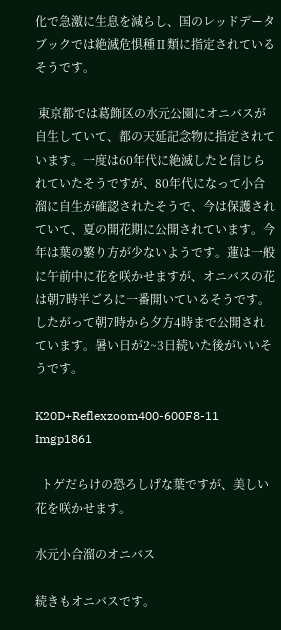化で急激に生息を減らし、国のレッドデータブックでは絶滅危惧種Ⅱ類に指定されているそうです。

 東京都では葛飾区の水元公園にオニバスが自生していて、都の天延記念物に指定されています。一度は60年代に絶滅したと信じられていたそうですが、80年代になって小合溜に自生が確認されたそうで、今は保護されていて、夏の開花期に公開されています。今年は葉の繁り方が少ないようです。蓮は一般に午前中に花を咲かせますが、オニバスの花は朝7時半ごろに一番開いているそうです。したがって朝7時から夕方4時まで公開されています。暑い日が2~3日続いた後がいいそうです。

K20D+Reflexzoom400-600F8-11
Imgp1861

  トゲだらけの恐ろしげな葉ですが、美しい花を咲かせます。

水元小合溜のオニバス

続きもオニバスです。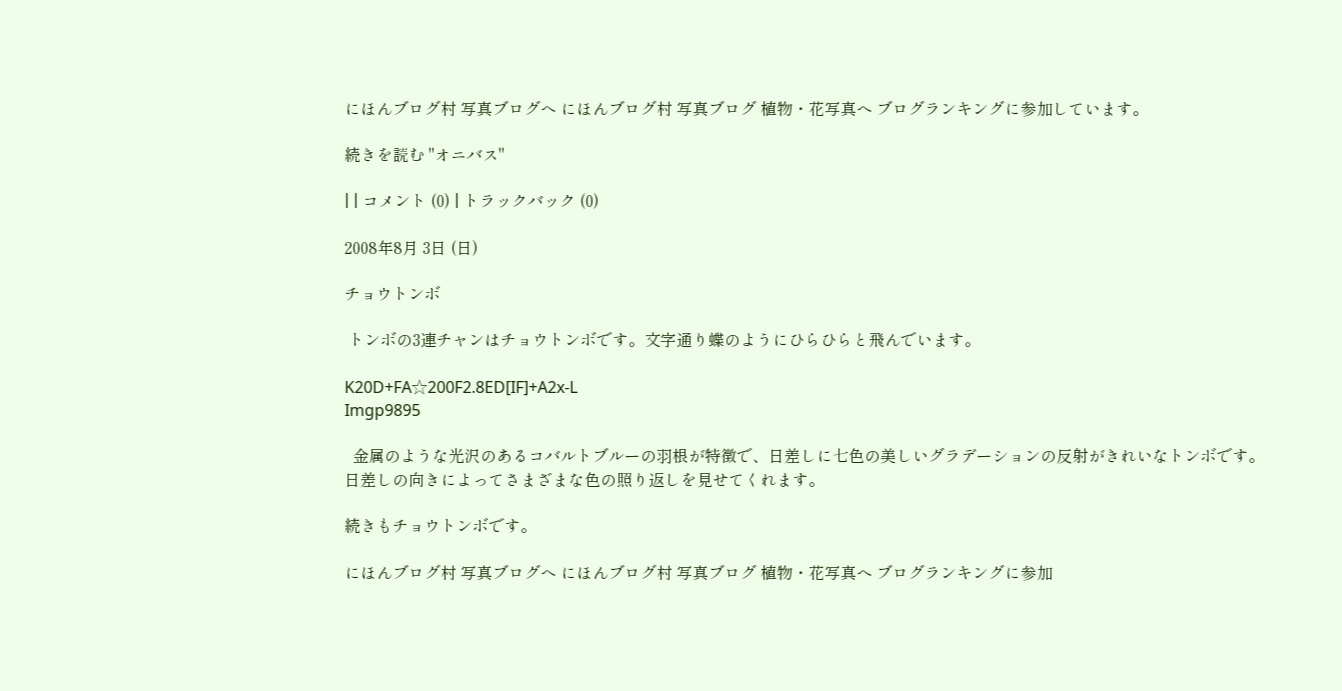にほんブログ村 写真ブログへ にほんブログ村 写真ブログ 植物・花写真へ ブログランキングに参加しています。

続きを読む "オニバス"

| | コメント (0) | トラックバック (0)

2008年8月 3日 (日)

チョウトンボ

 トンボの3連チャンはチョウトンボです。文字通り蝶のようにひらひらと飛んでいます。

K20D+FA☆200F2.8ED[IF]+A2x-L
Imgp9895

  金属のような光沢のあるコバルトブルーの羽根が特徴で、日差しに七色の美しいグラデーションの反射がきれいなトンボです。日差しの向きによってさまざまな色の照り返しを見せてくれます。

続きもチョウトンボです。

にほんブログ村 写真ブログへ にほんブログ村 写真ブログ 植物・花写真へ ブログランキングに参加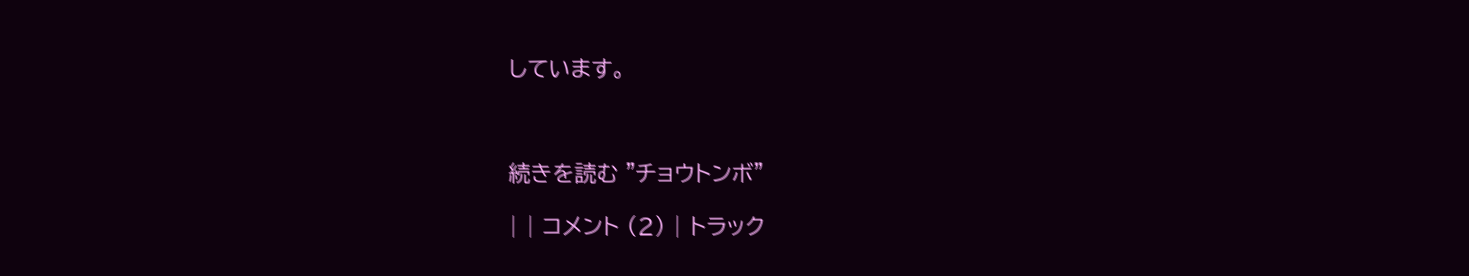しています。



続きを読む "チョウトンボ"

| | コメント (2) | トラック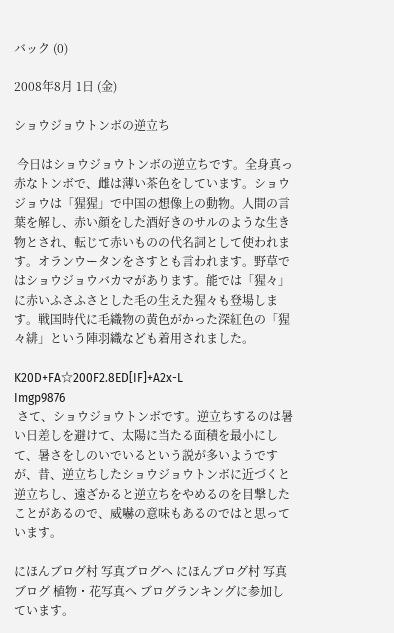バック (0)

2008年8月 1日 (金)

ショウジョウトンボの逆立ち

 今日はショウジョウトンボの逆立ちです。全身真っ赤なトンボで、雌は薄い茶色をしています。ショウジョウは「猩猩」で中国の想像上の動物。人間の言葉を解し、赤い顔をした酒好きのサルのような生き物とされ、転じて赤いものの代名詞として使われます。オランウータンをさすとも言われます。野草ではショウジョウバカマがあります。能では「猩々」に赤いふさふさとした毛の生えた猩々も登場します。戦国時代に毛織物の黄色がかった深紅色の「猩々緋」という陣羽織なども着用されました。

K20D+FA☆200F2.8ED[IF]+A2x-L
Imgp9876
 さて、ショウジョウトンボです。逆立ちするのは暑い日差しを避けて、太陽に当たる面積を最小にして、暑さをしのいでいるという説が多いようですが、昔、逆立ちしたショウジョウトンボに近づくと逆立ちし、遠ざかると逆立ちをやめるのを目撃したことがあるので、威嚇の意味もあるのではと思っています。

にほんブログ村 写真ブログへ にほんブログ村 写真ブログ 植物・花写真へ ブログランキングに参加しています。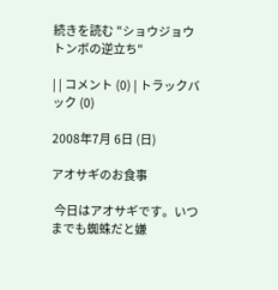続きを読む "ショウジョウトンボの逆立ち"

| | コメント (0) | トラックバック (0)

2008年7月 6日 (日)

アオサギのお食事

 今日はアオサギです。いつまでも蜘蛛だと嫌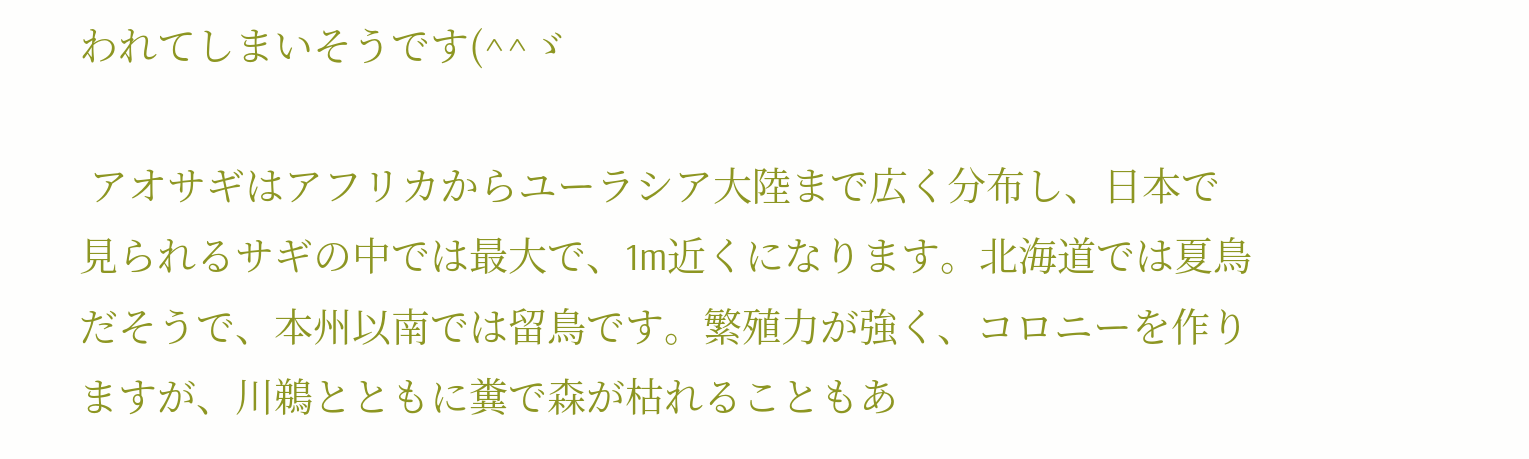われてしまいそうです(^^ゞ

 アオサギはアフリカからユーラシア大陸まで広く分布し、日本で見られるサギの中では最大で、1m近くになります。北海道では夏鳥だそうで、本州以南では留鳥です。繁殖力が強く、コロニーを作りますが、川鵜とともに糞で森が枯れることもあ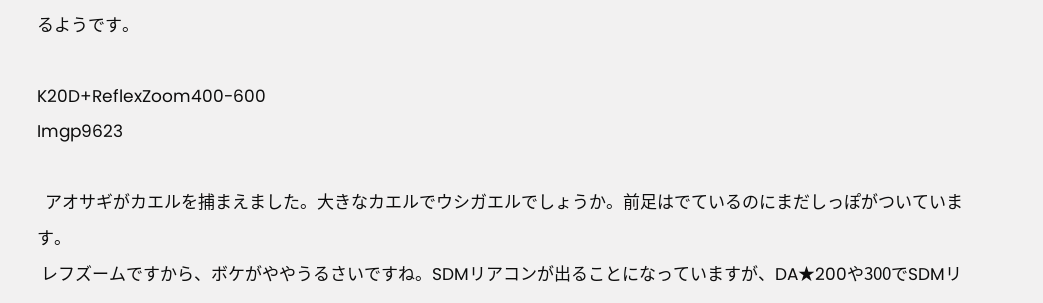るようです。

K20D+ReflexZoom400-600
Imgp9623

  アオサギがカエルを捕まえました。大きなカエルでウシガエルでしょうか。前足はでているのにまだしっぽがついています。
 レフズームですから、ボケがややうるさいですね。SDMリアコンが出ることになっていますが、DA★200や300でSDMリ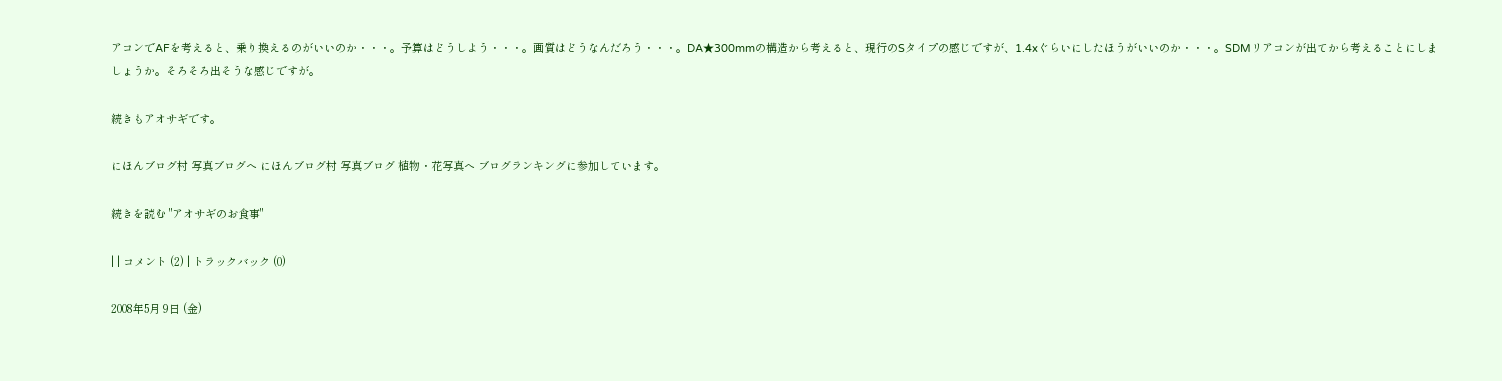アコンでAFを考えると、乗り換えるのがいいのか・・・。予算はどうしよう・・・。画質はどうなんだろう・・・。DA★300mmの構造から考えると、現行のSタイプの感じですが、1.4xぐらいにしたほうがいいのか・・・。SDMリアコンが出てから考えることにしましょうか。そろそろ出そうな感じですが。

続きもアオサギです。

にほんブログ村 写真ブログへ にほんブログ村 写真ブログ 植物・花写真へ ブログランキングに参加しています。

続きを読む "アオサギのお食事"

| | コメント (2) | トラックバック (0)

2008年5月 9日 (金)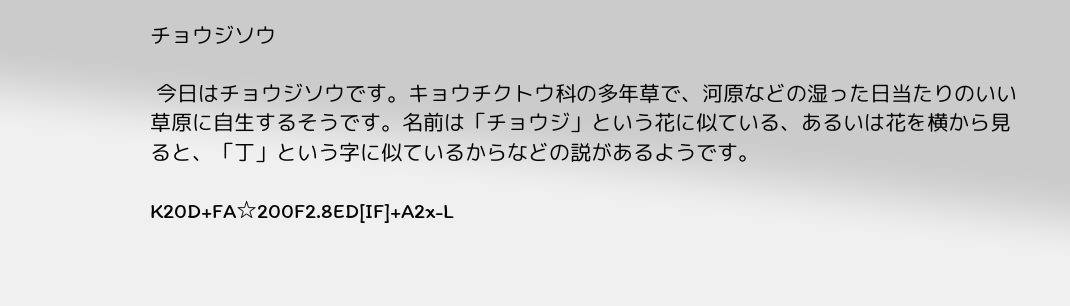チョウジソウ

 今日はチョウジソウです。キョウチクトウ科の多年草で、河原などの湿った日当たりのいい草原に自生するそうです。名前は「チョウジ」という花に似ている、あるいは花を横から見ると、「丁」という字に似ているからなどの説があるようです。

K20D+FA☆200F2.8ED[IF]+A2x-L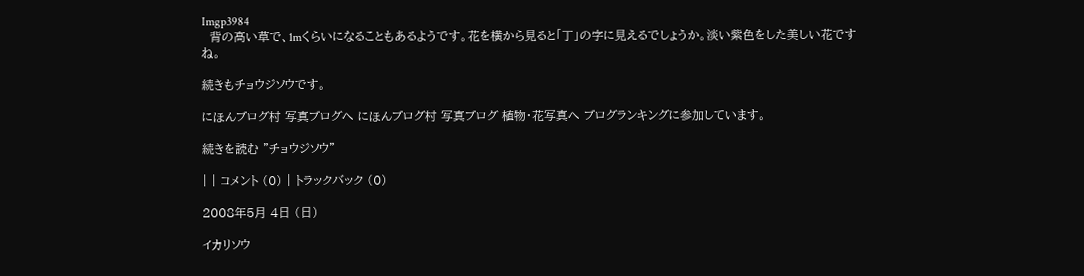Imgp3984
  背の高い草で、1mくらいになることもあるようです。花を横から見ると「丁」の字に見えるでしょうか。淡い紫色をした美しい花ですね。

続きもチョウジソウです。

にほんブログ村 写真ブログへ にほんブログ村 写真ブログ 植物・花写真へ ブログランキングに参加しています。

続きを読む "チョウジソウ"

| | コメント (0) | トラックバック (0)

2008年5月 4日 (日)

イカリソウ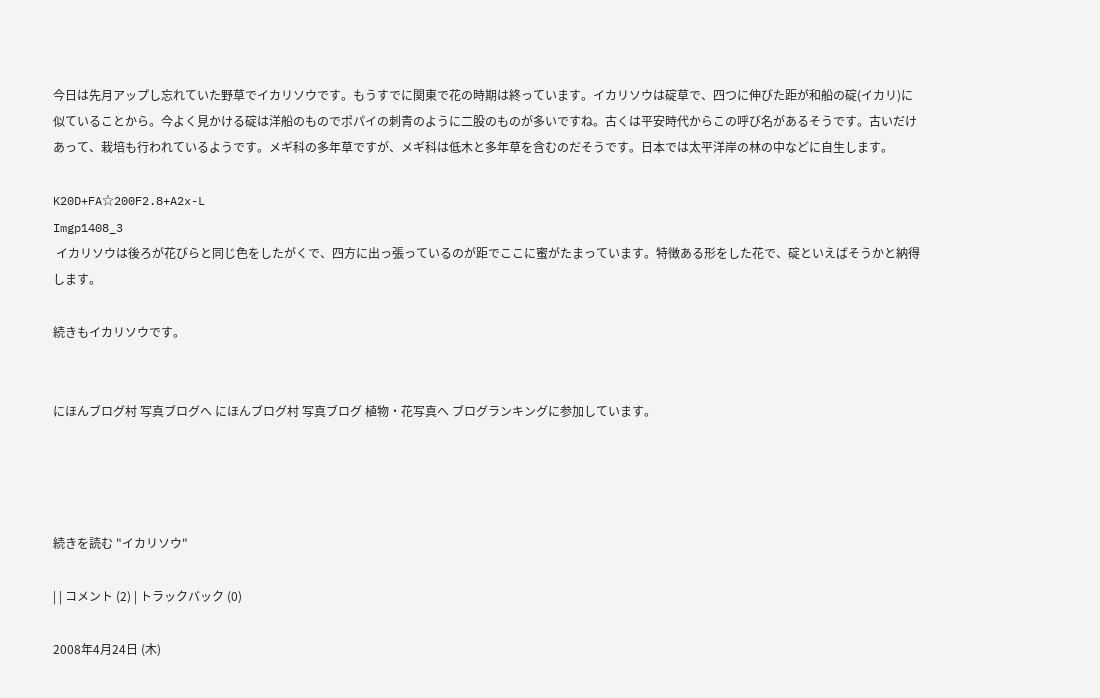今日は先月アップし忘れていた野草でイカリソウです。もうすでに関東で花の時期は終っています。イカリソウは碇草で、四つに伸びた距が和船の碇(イカリ)に似ていることから。今よく見かける碇は洋船のものでポパイの刺青のように二股のものが多いですね。古くは平安時代からこの呼び名があるそうです。古いだけあって、栽培も行われているようです。メギ科の多年草ですが、メギ科は低木と多年草を含むのだそうです。日本では太平洋岸の林の中などに自生します。

K20D+FA☆200F2.8+A2x-L
Imgp1408_3
 イカリソウは後ろが花びらと同じ色をしたがくで、四方に出っ張っているのが距でここに蜜がたまっています。特徴ある形をした花で、碇といえばそうかと納得します。

続きもイカリソウです。


にほんブログ村 写真ブログへ にほんブログ村 写真ブログ 植物・花写真へ ブログランキングに参加しています。




続きを読む "イカリソウ"

| | コメント (2) | トラックバック (0)

2008年4月24日 (木)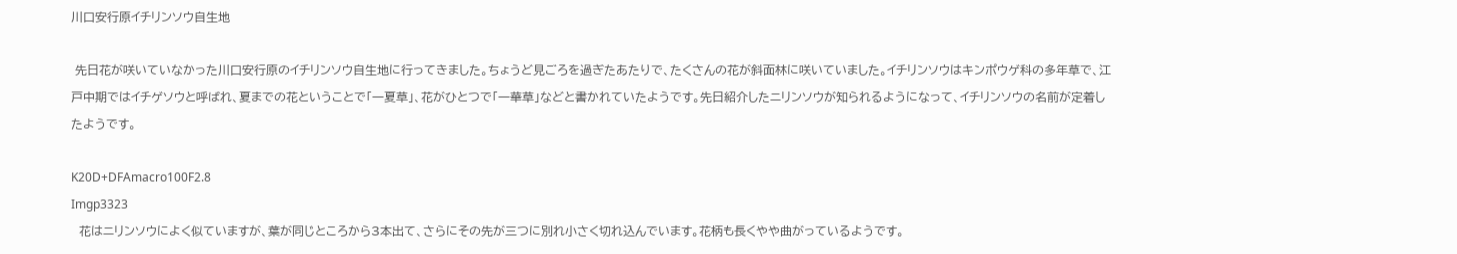川口安行原イチリンソウ自生地

 先日花が咲いていなかった川口安行原のイチリンソウ自生地に行ってきました。ちょうど見ごろを過ぎたあたりで、たくさんの花が斜面林に咲いていました。イチリンソウはキンポウゲ科の多年草で、江戸中期ではイチゲソウと呼ばれ、夏までの花ということで「一夏草」、花がひとつで「一華草」などと書かれていたようです。先日紹介したニリンソウが知られるようになって、イチリンソウの名前が定着したようです。

K20D+DFAmacro100F2.8
Imgp3323
  花はニリンソウによく似ていますが、葉が同じところから3本出て、さらにその先が三つに別れ小さく切れ込んでいます。花柄も長くやや曲がっているようです。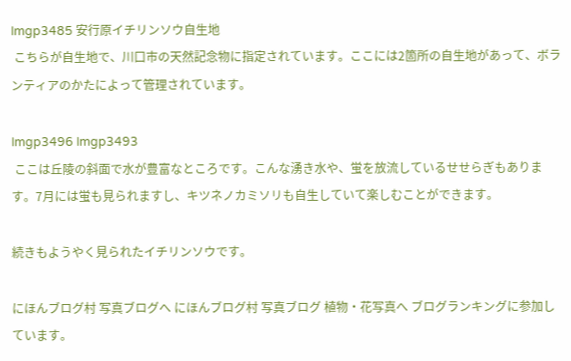Imgp3485 安行原イチリンソウ自生地
 こちらが自生地で、川口市の天然記念物に指定されています。ここには2箇所の自生地があって、ボランティアのかたによって管理されています。

Imgp3496 Imgp3493
 ここは丘陵の斜面で水が豊富なところです。こんな湧き水や、蛍を放流しているせせらぎもあります。7月には蛍も見られますし、キツネノカミソリも自生していて楽しむことができます。

続きもようやく見られたイチリンソウです。

にほんブログ村 写真ブログへ にほんブログ村 写真ブログ 植物・花写真へ ブログランキングに参加しています。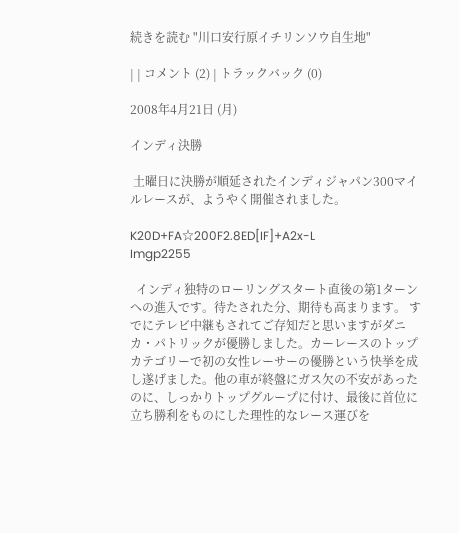続きを読む "川口安行原イチリンソウ自生地"

| | コメント (2) | トラックバック (0)

2008年4月21日 (月)

インディ決勝

 土曜日に決勝が順延されたインディジャパン300マイルレースが、ようやく開催されました。

K20D+FA☆200F2.8ED[IF]+A2x-L
Imgp2255

  インディ独特のローリングスタート直後の第1ターンへの進入です。待たされた分、期待も高まります。 すでにテレビ中継もされてご存知だと思いますがダニカ・パトリックが優勝しました。カーレースのトップカテゴリーで初の女性レーサーの優勝という快挙を成し遂げました。他の車が終盤にガス欠の不安があったのに、しっかりトップグループに付け、最後に首位に立ち勝利をものにした理性的なレース運びを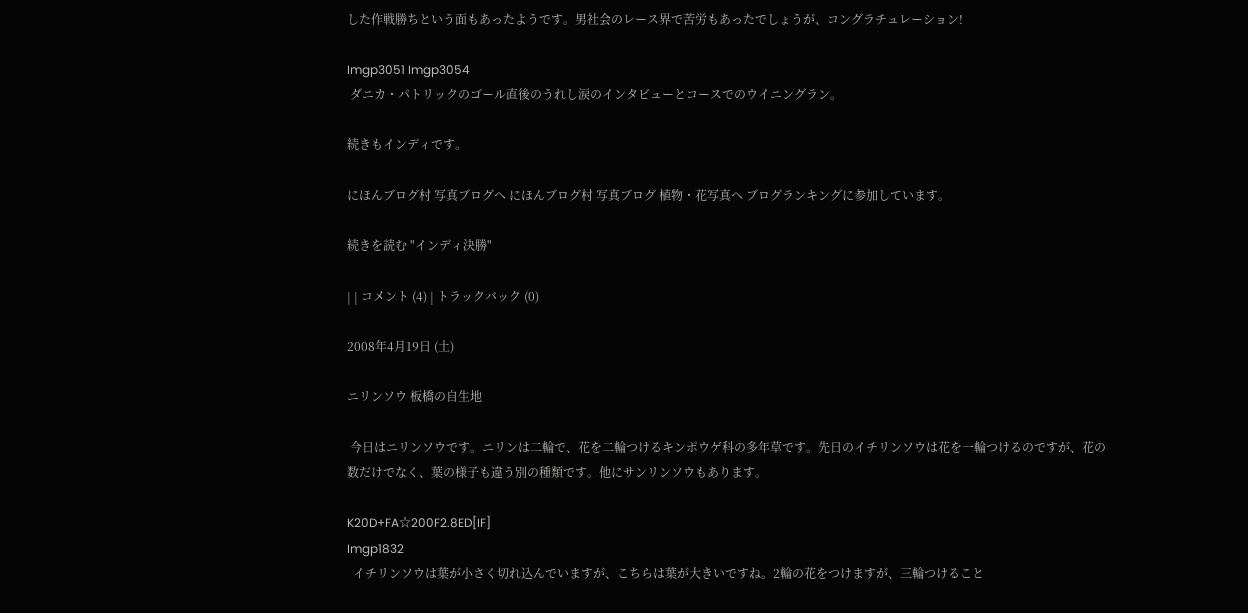した作戦勝ちという面もあったようです。男社会のレース界で苦労もあったでしょうが、コングラチュレーション!

Imgp3051 Imgp3054
 ダニカ・パトリックのゴール直後のうれし涙のインタビューとコースでのウイニングラン。

続きもインディです。

にほんブログ村 写真ブログへ にほんブログ村 写真ブログ 植物・花写真へ ブログランキングに参加しています。

続きを読む "インディ決勝"

| | コメント (4) | トラックバック (0)

2008年4月19日 (土)

ニリンソウ 板橋の自生地

 今日はニリンソウです。ニリンは二輪で、花を二輪つけるキンポウゲ科の多年草です。先日のイチリンソウは花を一輪つけるのですが、花の数だけでなく、葉の様子も違う別の種類です。他にサンリンソウもあります。

K20D+FA☆200F2.8ED[IF]
Imgp1832
  イチリンソウは葉が小さく切れ込んでいますが、こちらは葉が大きいですね。2輪の花をつけますが、三輪つけること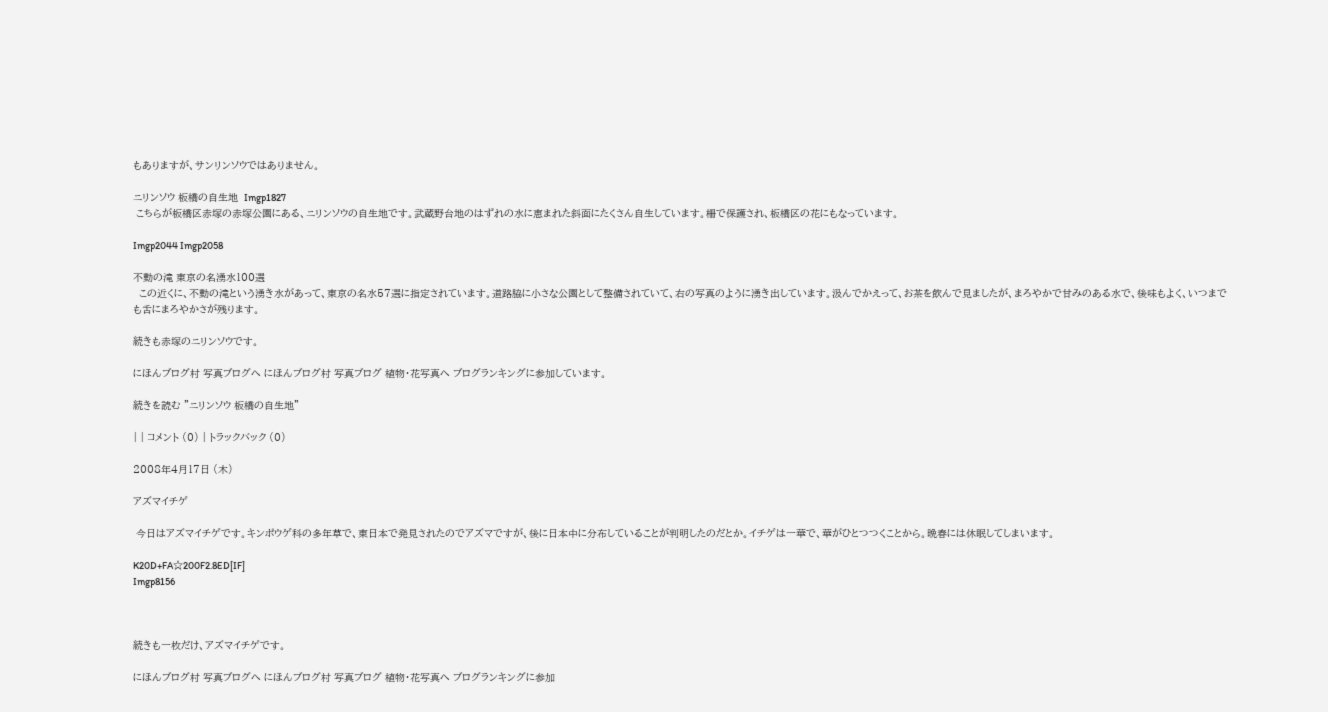もありますが、サンリンソウではありません。

ニリンソウ 板橋の自生地  Imgp1827
 こちらが板橋区赤塚の赤塚公園にある、ニリンソウの自生地です。武蔵野台地のはずれの水に恵まれた斜面にたくさん自生しています。柵で保護され、板橋区の花にもなっています。

Imgp2044 Imgp2058

不動の滝 東京の名湧水100選
  この近くに、不動の滝という湧き水があって、東京の名水57選に指定されています。道路脇に小さな公園として整備されていて、右の写真のように湧き出しています。汲んでかえって、お茶を飲んで見ましたが、まろやかで甘みのある水で、後味もよく、いつまでも舌にまろやかさが残ります。

続きも赤塚のニリンソウです。

にほんブログ村 写真ブログへ にほんブログ村 写真ブログ 植物・花写真へ ブログランキングに参加しています。

続きを読む "ニリンソウ 板橋の自生地"

| | コメント (0) | トラックバック (0)

2008年4月17日 (木)

アズマイチゲ

 今日はアズマイチゲです。キンポウゲ科の多年草で、東日本で発見されたのでアズマですが、後に日本中に分布していることが判明したのだとか。イチゲは一華で、華がひとつつくことから。晩春には休眠してしまいます。

K20D+FA☆200F2.8ED[IF]
Imgp8156



続きも一枚だけ、アズマイチゲです。

にほんブログ村 写真ブログへ にほんブログ村 写真ブログ 植物・花写真へ ブログランキングに参加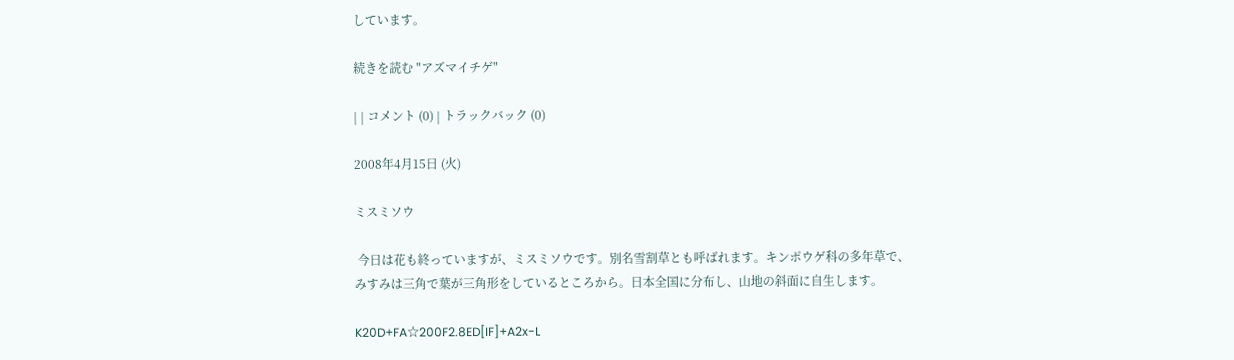しています。

続きを読む "アズマイチゲ"

| | コメント (0) | トラックバック (0)

2008年4月15日 (火)

ミスミソウ

 今日は花も終っていますが、ミスミソウです。別名雪割草とも呼ばれます。キンポウゲ科の多年草で、みすみは三角で葉が三角形をしているところから。日本全国に分布し、山地の斜面に自生します。

K20D+FA☆200F2.8ED[IF]+A2x-L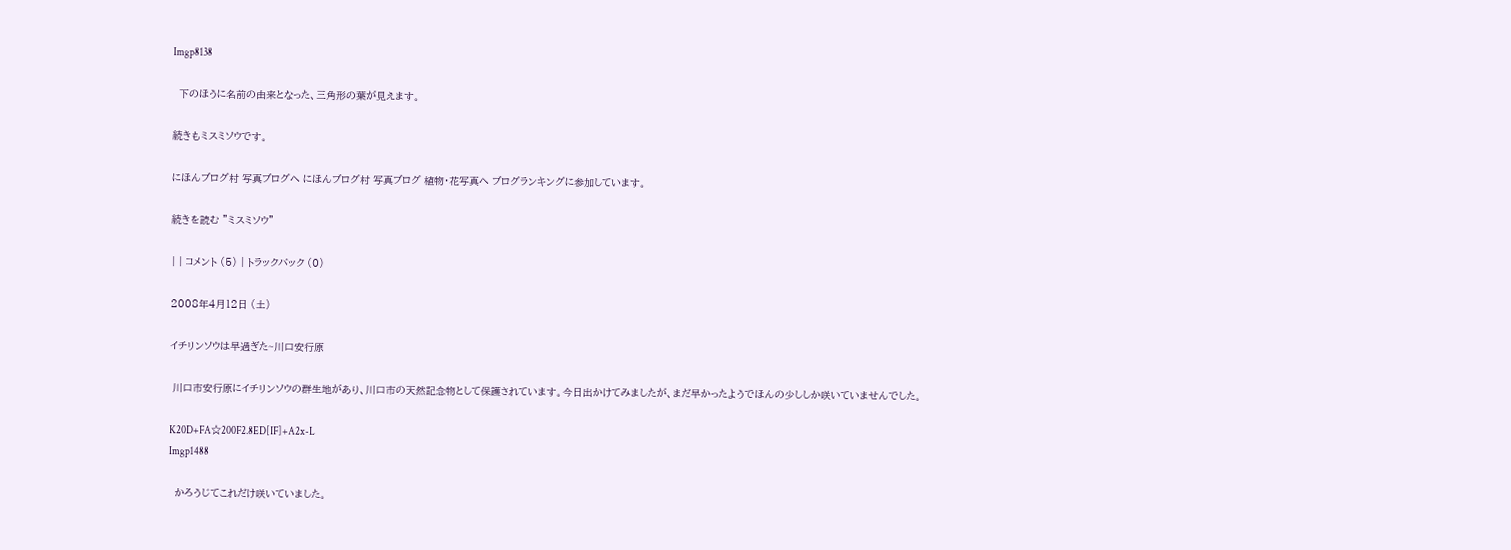Imgp8138

  下のほうに名前の由来となった、三角形の葉が見えます。

続きもミスミソウです。

にほんブログ村 写真ブログへ にほんブログ村 写真ブログ 植物・花写真へ ブログランキングに参加しています。

続きを読む "ミスミソウ"

| | コメント (5) | トラックバック (0)

2008年4月12日 (土)

イチリンソウは早過ぎた~川口安行原

 川口市安行原にイチリンソウの群生地があり、川口市の天然記念物として保護されています。今日出かけてみましたが、まだ早かったようでほんの少ししか咲いていませんでした。

K20D+FA☆200F2.8ED[IF]+A2x-L
Imgp1488

  かろうじてこれだけ咲いていました。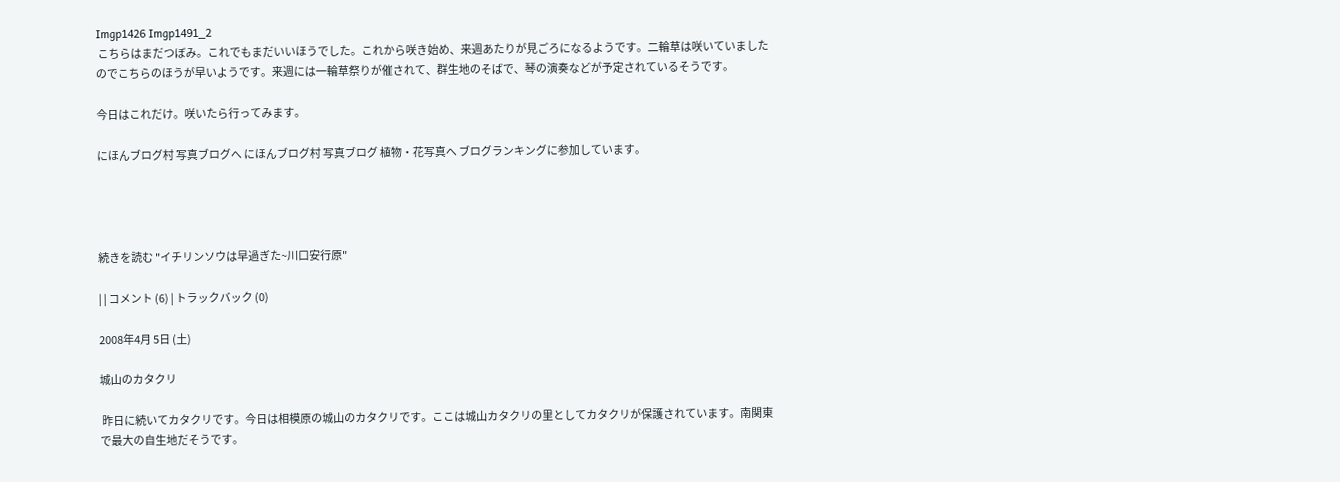Imgp1426 Imgp1491_2
 こちらはまだつぼみ。これでもまだいいほうでした。これから咲き始め、来週あたりが見ごろになるようです。二輪草は咲いていましたのでこちらのほうが早いようです。来週には一輪草祭りが催されて、群生地のそばで、琴の演奏などが予定されているそうです。

今日はこれだけ。咲いたら行ってみます。

にほんブログ村 写真ブログへ にほんブログ村 写真ブログ 植物・花写真へ ブログランキングに参加しています。




続きを読む "イチリンソウは早過ぎた~川口安行原"

| | コメント (6) | トラックバック (0)

2008年4月 5日 (土)

城山のカタクリ

 昨日に続いてカタクリです。今日は相模原の城山のカタクリです。ここは城山カタクリの里としてカタクリが保護されています。南関東で最大の自生地だそうです。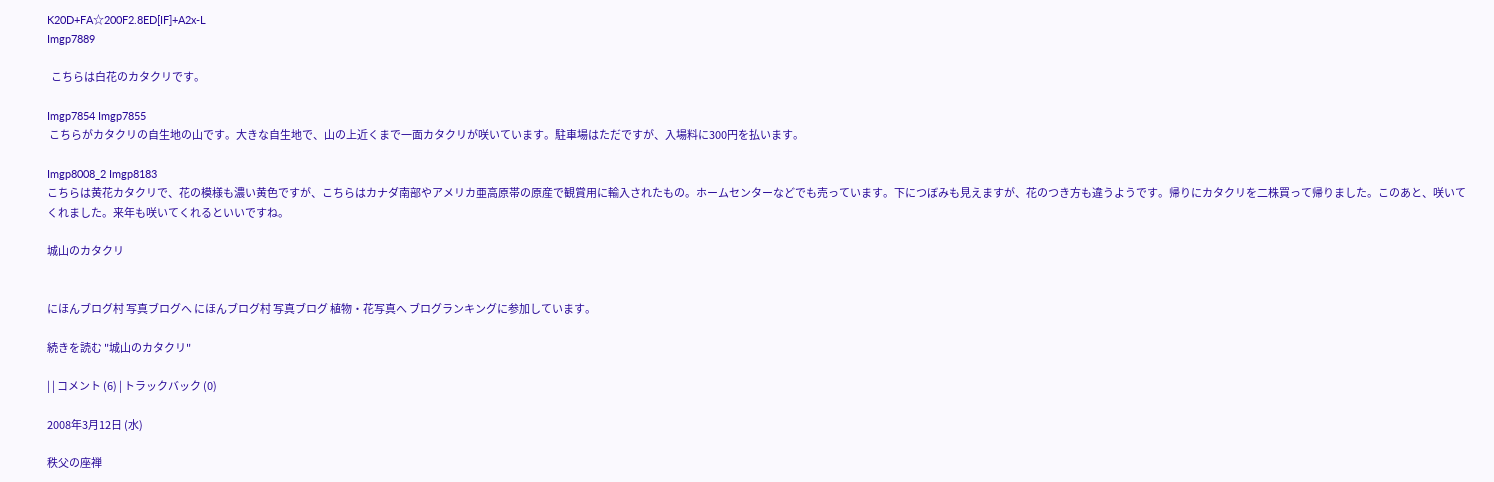K20D+FA☆200F2.8ED[IF]+A2x-L
Imgp7889

  こちらは白花のカタクリです。

Imgp7854 Imgp7855
 こちらがカタクリの自生地の山です。大きな自生地で、山の上近くまで一面カタクリが咲いています。駐車場はただですが、入場料に300円を払います。

Imgp8008_2 Imgp8183
こちらは黄花カタクリで、花の模様も濃い黄色ですが、こちらはカナダ南部やアメリカ亜高原帯の原産で観賞用に輸入されたもの。ホームセンターなどでも売っています。下につぼみも見えますが、花のつき方も違うようです。帰りにカタクリを二株買って帰りました。このあと、咲いてくれました。来年も咲いてくれるといいですね。

城山のカタクリ


にほんブログ村 写真ブログへ にほんブログ村 写真ブログ 植物・花写真へ ブログランキングに参加しています。

続きを読む "城山のカタクリ"

| | コメント (6) | トラックバック (0)

2008年3月12日 (水)

秩父の座禅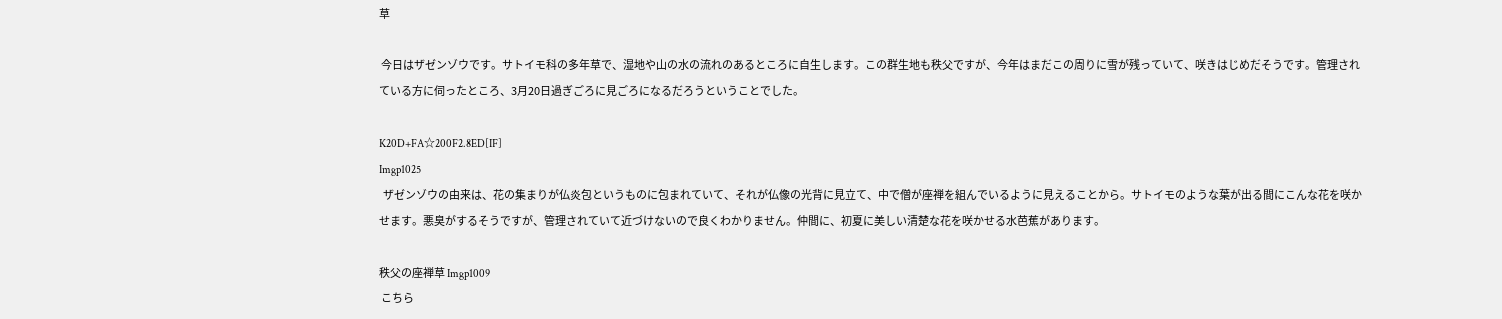草

 今日はザゼンゾウです。サトイモ科の多年草で、湿地や山の水の流れのあるところに自生します。この群生地も秩父ですが、今年はまだこの周りに雪が残っていて、咲きはじめだそうです。管理されている方に伺ったところ、3月20日過ぎごろに見ごろになるだろうということでした。

K20D+FA☆200F2.8ED[IF]
Imgp1025
  ザゼンゾウの由来は、花の集まりが仏炎包というものに包まれていて、それが仏像の光背に見立て、中で僧が座禅を組んでいるように見えることから。サトイモのような葉が出る間にこんな花を咲かせます。悪臭がするそうですが、管理されていて近づけないので良くわかりません。仲間に、初夏に美しい清楚な花を咲かせる水芭蕉があります。

秩父の座禅草 Imgp1009
 こちら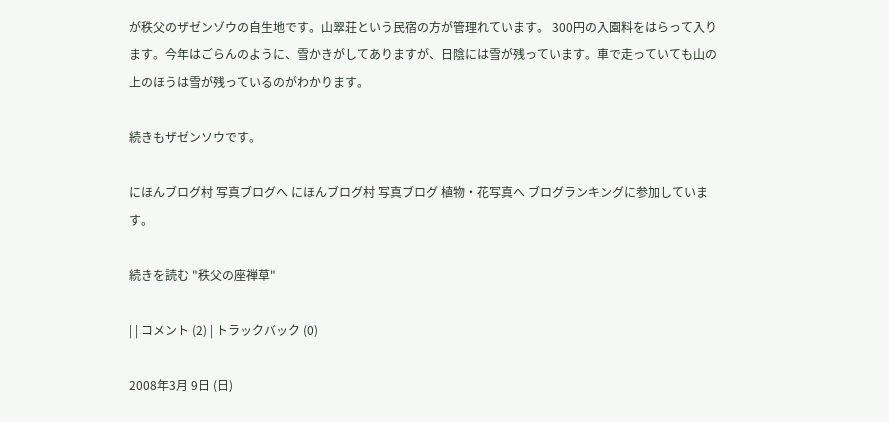が秩父のザゼンゾウの自生地です。山翠荘という民宿の方が管理れています。 300円の入園料をはらって入ります。今年はごらんのように、雪かきがしてありますが、日陰には雪が残っています。車で走っていても山の上のほうは雪が残っているのがわかります。

続きもザゼンソウです。

にほんブログ村 写真ブログへ にほんブログ村 写真ブログ 植物・花写真へ ブログランキングに参加しています。

続きを読む "秩父の座禅草"

| | コメント (2) | トラックバック (0)

2008年3月 9日 (日)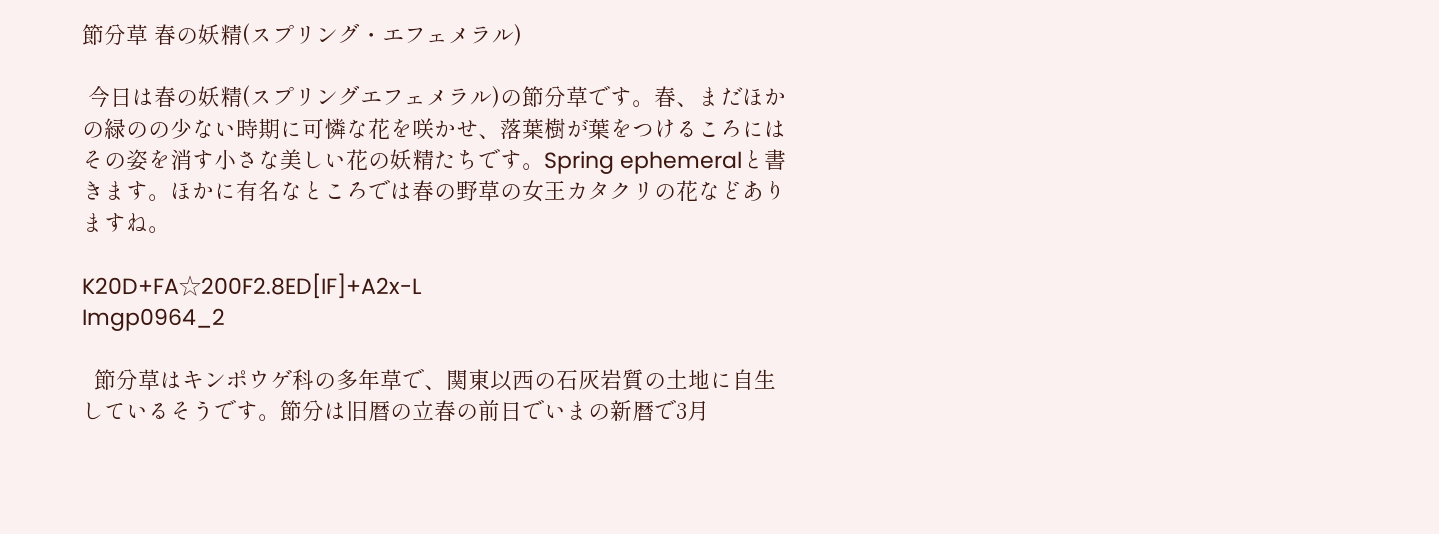節分草 春の妖精(スプリング・エフェメラル)

 今日は春の妖精(スプリングエフェメラル)の節分草です。春、まだほかの緑のの少ない時期に可憐な花を咲かせ、落葉樹が葉をつけるころにはその姿を消す小さな美しい花の妖精たちです。Spring ephemeralと書きます。ほかに有名なところでは春の野草の女王カタクリの花などありますね。

K20D+FA☆200F2.8ED[IF]+A2x-L
Imgp0964_2

  節分草はキンポウゲ科の多年草で、関東以西の石灰岩質の土地に自生しているそうです。節分は旧暦の立春の前日でいまの新暦で3月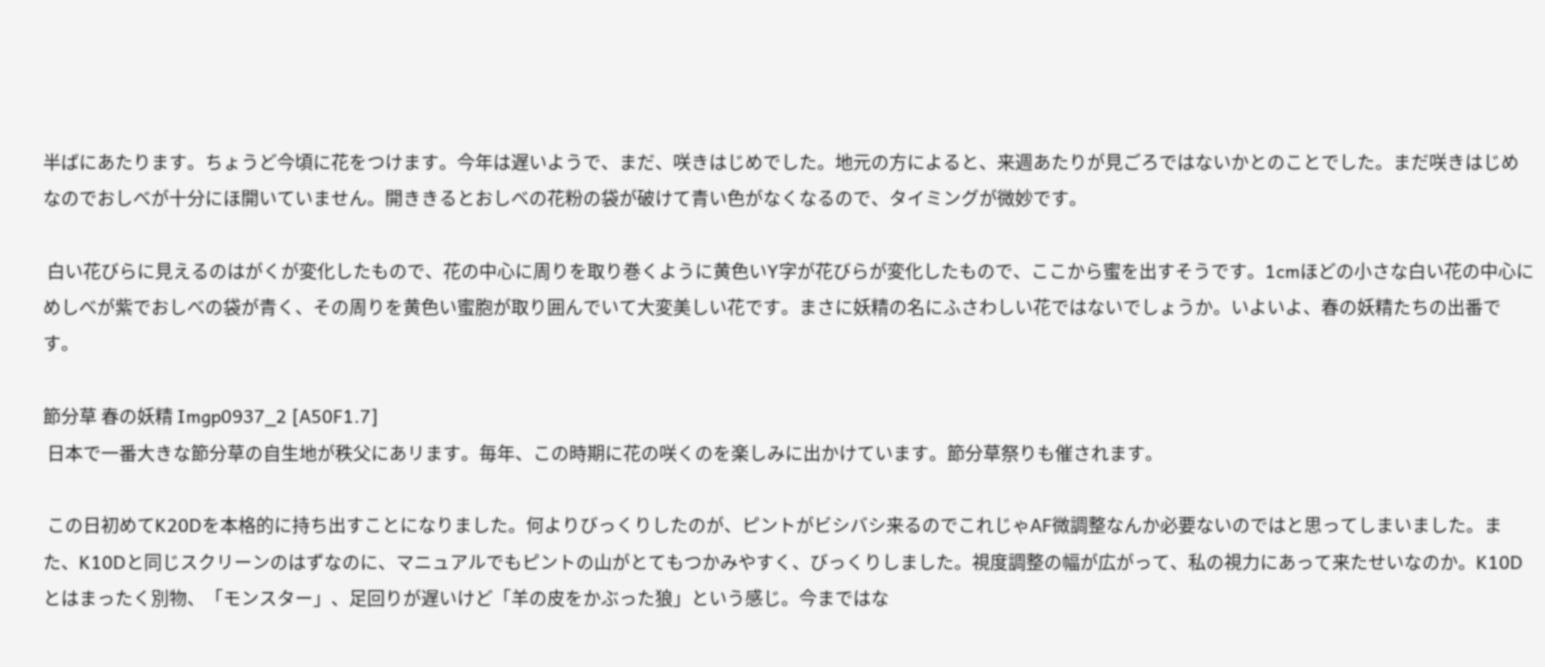半ばにあたります。ちょうど今頃に花をつけます。今年は遅いようで、まだ、咲きはじめでした。地元の方によると、来週あたりが見ごろではないかとのことでした。まだ咲きはじめなのでおしべが十分にほ開いていません。開ききるとおしべの花粉の袋が破けて青い色がなくなるので、タイミングが微妙です。

 白い花びらに見えるのはがくが変化したもので、花の中心に周りを取り巻くように黄色いY字が花びらが変化したもので、ここから蜜を出すそうです。1cmほどの小さな白い花の中心にめしべが紫でおしべの袋が青く、その周りを黄色い蜜胞が取り囲んでいて大変美しい花です。まさに妖精の名にふさわしい花ではないでしょうか。いよいよ、春の妖精たちの出番です。

節分草 春の妖精 Imgp0937_2 [A50F1.7]
 日本で一番大きな節分草の自生地が秩父にあリます。毎年、この時期に花の咲くのを楽しみに出かけています。節分草祭りも催されます。

 この日初めてK20Dを本格的に持ち出すことになりました。何よりびっくりしたのが、ピントがビシバシ来るのでこれじゃAF微調整なんか必要ないのではと思ってしまいました。また、K10Dと同じスクリーンのはずなのに、マニュアルでもピントの山がとてもつかみやすく、びっくりしました。視度調整の幅が広がって、私の視力にあって来たせいなのか。K10Dとはまったく別物、「モンスター」、足回りが遅いけど「羊の皮をかぶった狼」という感じ。今まではな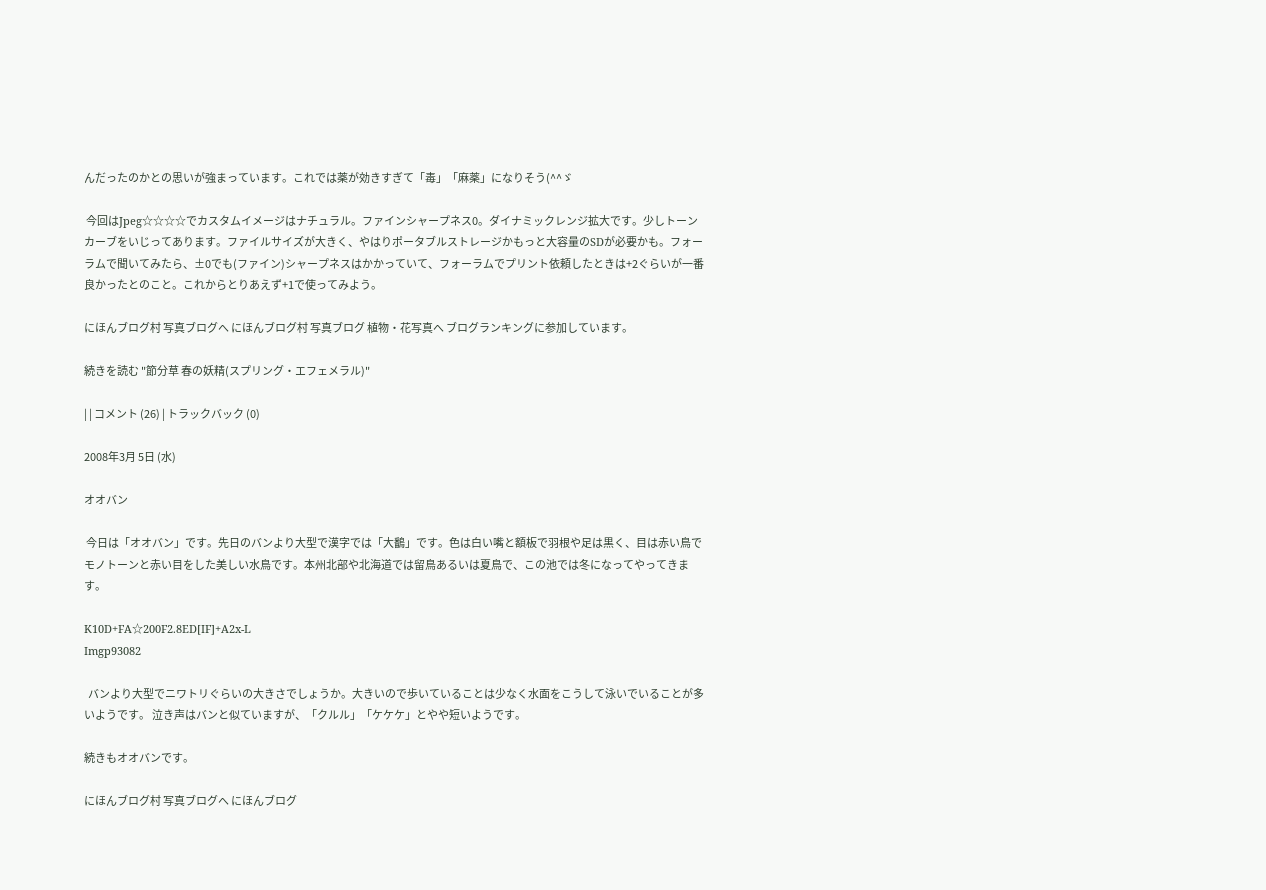んだったのかとの思いが強まっています。これでは薬が効きすぎて「毒」「麻薬」になりそう(^^ゞ

 今回はJpeg☆☆☆☆でカスタムイメージはナチュラル。ファインシャープネス0。ダイナミックレンジ拡大です。少しトーンカーブをいじってあります。ファイルサイズが大きく、やはりポータブルストレージかもっと大容量のSDが必要かも。フォーラムで聞いてみたら、±0でも(ファイン)シャープネスはかかっていて、フォーラムでプリント依頼したときは+2ぐらいが一番良かったとのこと。これからとりあえず+1で使ってみよう。

にほんブログ村 写真ブログへ にほんブログ村 写真ブログ 植物・花写真へ ブログランキングに参加しています。

続きを読む "節分草 春の妖精(スプリング・エフェメラル)"

| | コメント (26) | トラックバック (0)

2008年3月 5日 (水)

オオバン

 今日は「オオバン」です。先日のバンより大型で漢字では「大鷭」です。色は白い嘴と額板で羽根や足は黒く、目は赤い鳥でモノトーンと赤い目をした美しい水鳥です。本州北部や北海道では留鳥あるいは夏鳥で、この池では冬になってやってきます。

K10D+FA☆200F2.8ED[IF]+A2x-L
Imgp93082

  バンより大型でニワトリぐらいの大きさでしょうか。大きいので歩いていることは少なく水面をこうして泳いでいることが多いようです。 泣き声はバンと似ていますが、「クルル」「ケケケ」とやや短いようです。

続きもオオバンです。

にほんブログ村 写真ブログへ にほんブログ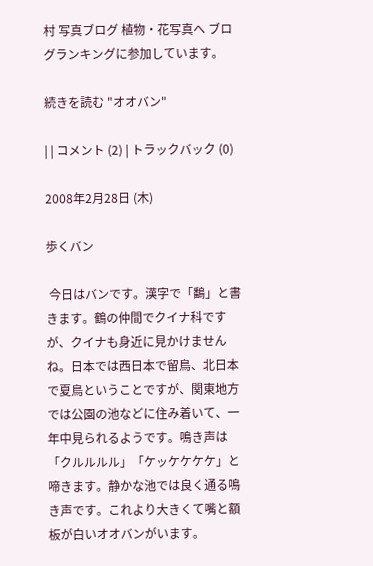村 写真ブログ 植物・花写真へ ブログランキングに参加しています。

続きを読む "オオバン"

| | コメント (2) | トラックバック (0)

2008年2月28日 (木)

歩くバン

 今日はバンです。漢字で「鷭」と書きます。鶴の仲間でクイナ科ですが、クイナも身近に見かけませんね。日本では西日本で留鳥、北日本で夏鳥ということですが、関東地方では公園の池などに住み着いて、一年中見られるようです。鳴き声は「クルルルル」「ケッケケケケ」と啼きます。静かな池では良く通る鳴き声です。これより大きくて嘴と額板が白いオオバンがいます。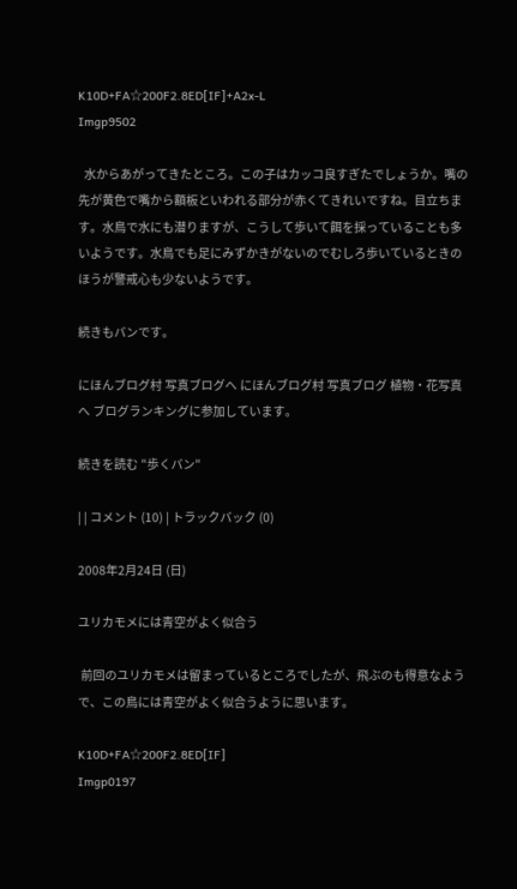K10D+FA☆200F2.8ED[IF]+A2x-L
Imgp9502

  水からあがってきたところ。この子はカッコ良すぎたでしょうか。嘴の先が黄色で嘴から額板といわれる部分が赤くてきれいですね。目立ちます。水鳥で水にも潜りますが、こうして歩いて餌を採っていることも多いようです。水鳥でも足にみずかきがないのでむしろ歩いているときのほうが警戒心も少ないようです。

続きもバンです。

にほんブログ村 写真ブログへ にほんブログ村 写真ブログ 植物・花写真へ ブログランキングに参加しています。

続きを読む "歩くバン"

| | コメント (10) | トラックバック (0)

2008年2月24日 (日)

ユリカモメには青空がよく似合う

 前回のユリカモメは留まっているところでしたが、飛ぶのも得意なようで、この鳥には青空がよく似合うように思います。

K10D+FA☆200F2.8ED[IF]
Imgp0197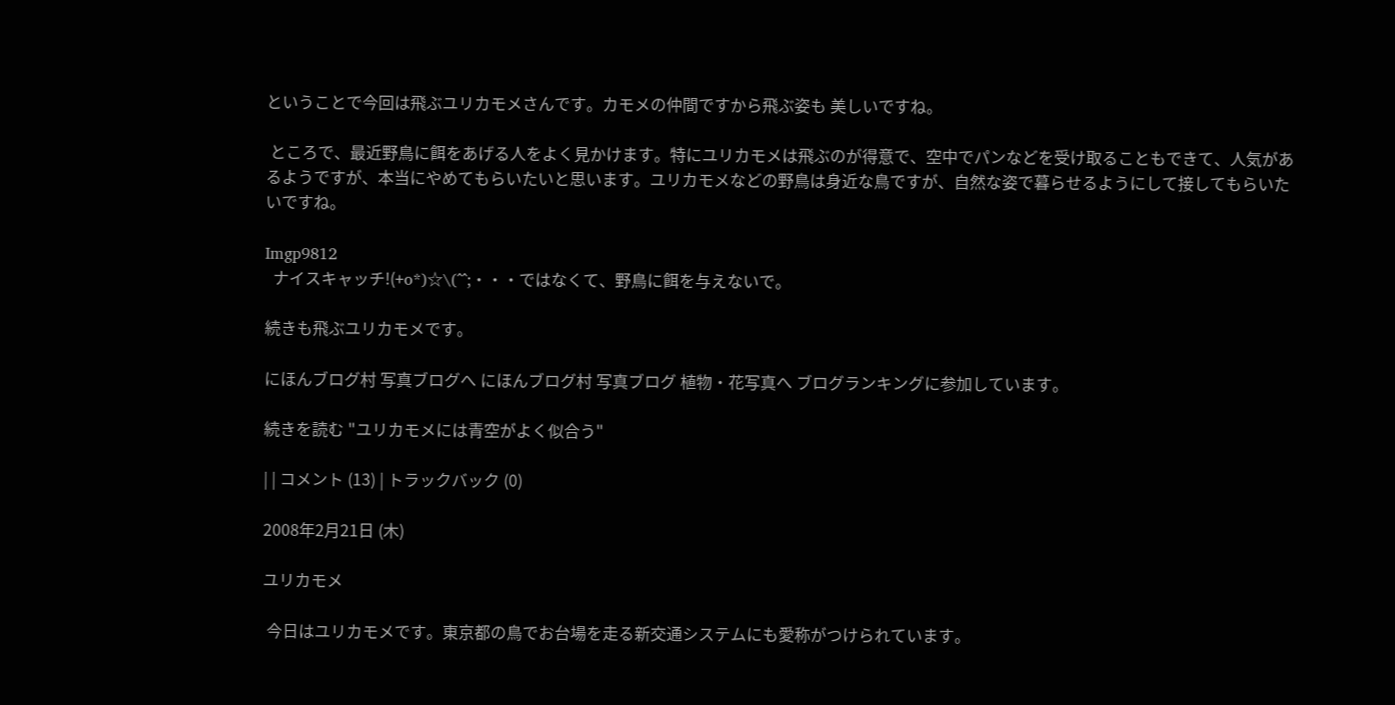ということで今回は飛ぶユリカモメさんです。カモメの仲間ですから飛ぶ姿も 美しいですね。

 ところで、最近野鳥に餌をあげる人をよく見かけます。特にユリカモメは飛ぶのが得意で、空中でパンなどを受け取ることもできて、人気があるようですが、本当にやめてもらいたいと思います。ユリカモメなどの野鳥は身近な鳥ですが、自然な姿で暮らせるようにして接してもらいたいですね。

Imgp9812
  ナイスキャッチ!(+o*)☆\(^^;・・・ではなくて、野鳥に餌を与えないで。

続きも飛ぶユリカモメです。

にほんブログ村 写真ブログへ にほんブログ村 写真ブログ 植物・花写真へ ブログランキングに参加しています。

続きを読む "ユリカモメには青空がよく似合う"

| | コメント (13) | トラックバック (0)

2008年2月21日 (木)

ユリカモメ

 今日はユリカモメです。東京都の鳥でお台場を走る新交通システムにも愛称がつけられています。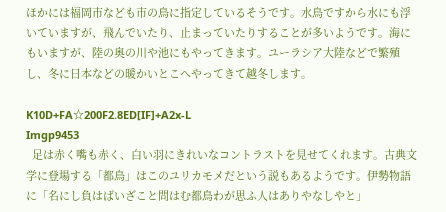ほかには福岡市なども市の鳥に指定しているそうです。水鳥ですから水にも浮いていますが、飛んでいたり、止まっていたりすることが多いようです。海にもいますが、陸の奥の川や池にもやってきます。ユーラシア大陸などで繁殖し、冬に日本などの暖かいとこへやってきて越冬します。

K10D+FA☆200F2.8ED[IF]+A2x-L
Imgp9453
  足は赤く嘴も赤く、白い羽にきれいなコントラストを見せてくれます。古典文学に登場する「都鳥」はこのユリカモメだという説もあるようです。伊勢物語に「名にし負はばいざこと問はむ都鳥わが思ふ人はありやなしやと」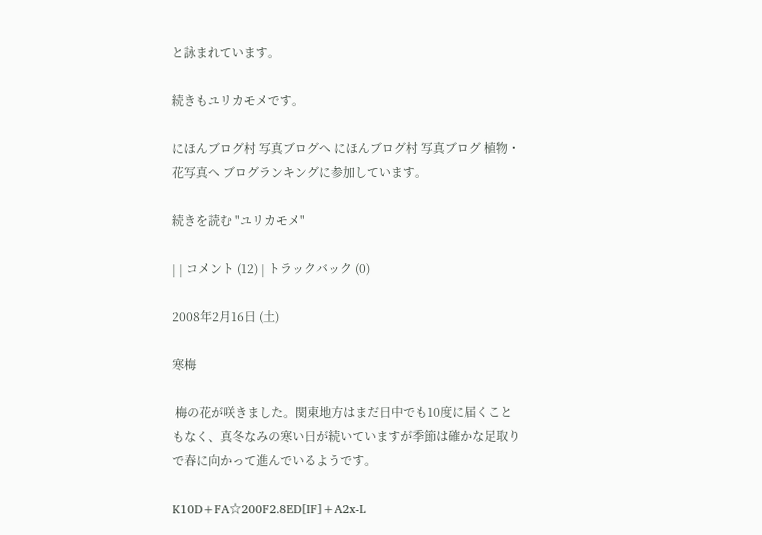と詠まれています。

続きもユリカモメです。

にほんブログ村 写真ブログへ にほんブログ村 写真ブログ 植物・花写真へ ブログランキングに参加しています。

続きを読む "ユリカモメ"

| | コメント (12) | トラックバック (0)

2008年2月16日 (土)

寒梅

 梅の花が咲きました。関東地方はまだ日中でも10度に届くこともなく、真冬なみの寒い日が続いていますが季節は確かな足取りで春に向かって進んでいるようです。

K10D+FA☆200F2.8ED[IF]+A2x-L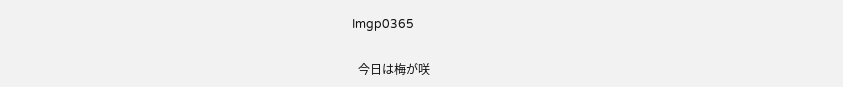Imgp0365

  今日は梅が咲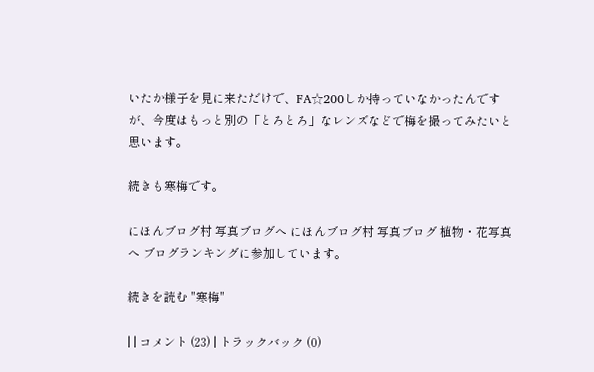いたか様子を見に来ただけで、FA☆200しか持っていなかったんですが、今度はもっと別の「とろとろ」なレンズなどで梅を撮ってみたいと思います。

続きも寒梅です。

にほんブログ村 写真ブログへ にほんブログ村 写真ブログ 植物・花写真へ ブログランキングに参加しています。

続きを読む "寒梅"

| | コメント (23) | トラックバック (0)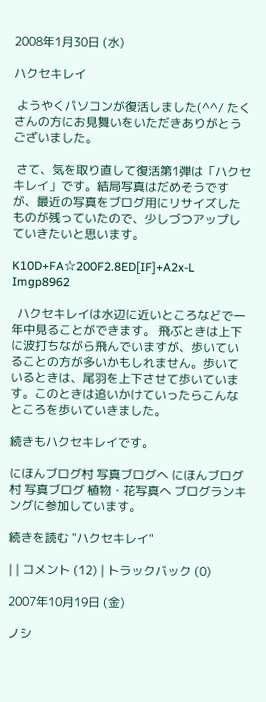2008年1月30日 (水)

ハクセキレイ

 ようやくパソコンが復活しました(^^/ たくさんの方にお見舞いをいただきありがとうございました。

 さて、気を取り直して復活第1弾は「ハクセキレイ」です。結局写真はだめそうですが、最近の写真をブログ用にリサイズしたものが残っていたので、少しづつアップしていきたいと思います。

K10D+FA☆200F2.8ED[IF]+A2x-L
Imgp8962

  ハクセキレイは水辺に近いところなどで一年中見ることができます。 飛ぶときは上下に波打ちながら飛んでいますが、歩いていることの方が多いかもしれません。歩いているときは、尾羽を上下させて歩いています。このときは追いかけていったらこんなところを歩いていきました。

続きもハクセキレイです。

にほんブログ村 写真ブログへ にほんブログ村 写真ブログ 植物・花写真へ ブログランキングに参加しています。

続きを読む "ハクセキレイ"

| | コメント (12) | トラックバック (0)

2007年10月19日 (金)

ノシ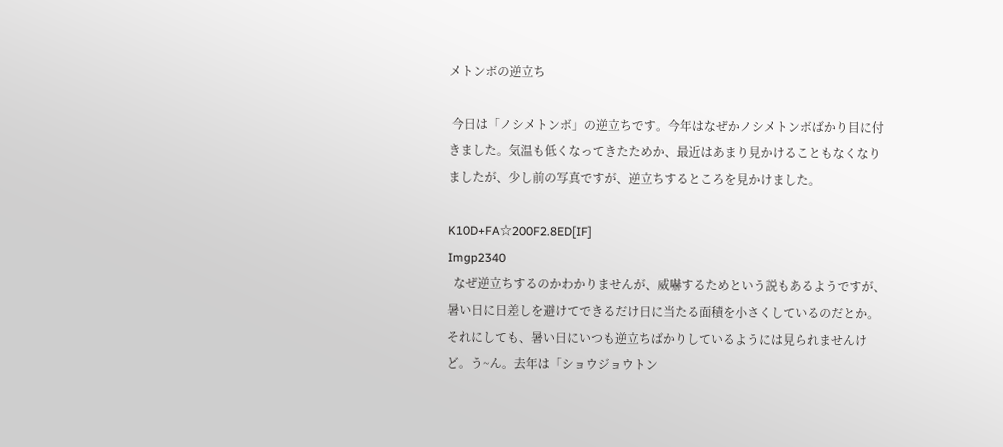メトンボの逆立ち

 今日は「ノシメトンボ」の逆立ちです。今年はなぜかノシメトンボばかり目に付きました。気温も低くなってきたためか、最近はあまり見かけることもなくなりましたが、少し前の写真ですが、逆立ちするところを見かけました。

K10D+FA☆200F2.8ED[IF]
Imgp2340
  なぜ逆立ちするのかわかりませんが、威嚇するためという説もあるようですが、暑い日に日差しを避けてできるだけ日に当たる面積を小さくしているのだとか。それにしても、暑い日にいつも逆立ちばかりしているようには見られませんけど。う~ん。去年は「ショウジョウトン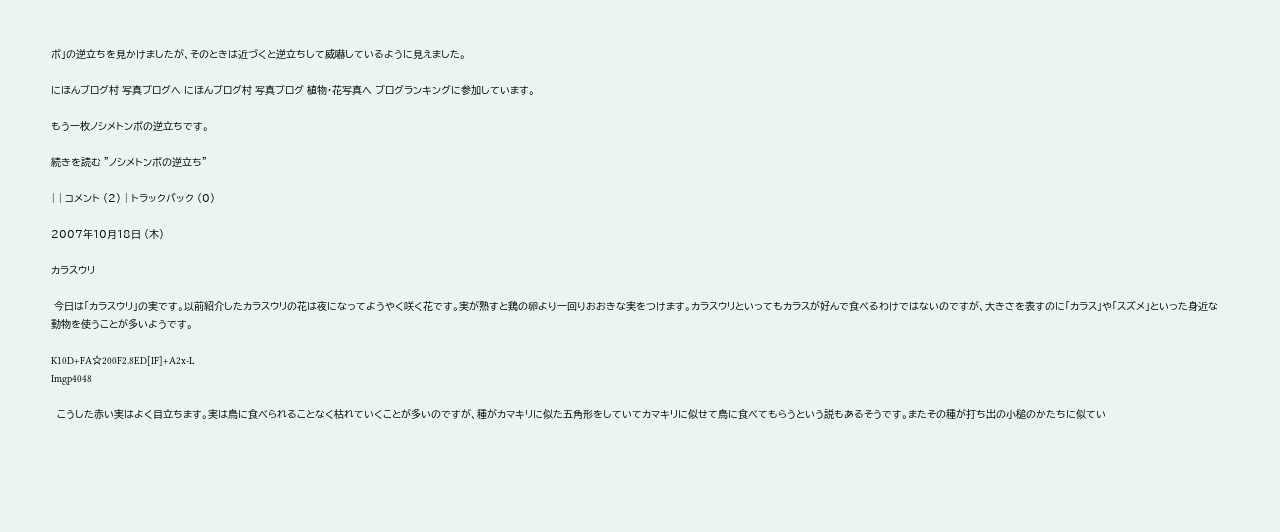ボ」の逆立ちを見かけましたが、そのときは近づくと逆立ちして威嚇しているように見えました。

にほんブログ村 写真ブログへ にほんブログ村 写真ブログ 植物・花写真へ ブログランキングに参加しています。

もう一枚ノシメトンボの逆立ちです。

続きを読む "ノシメトンボの逆立ち"

| | コメント (2) | トラックバック (0)

2007年10月18日 (木)

カラスウリ

 今日は「カラスウリ」の実です。以前紹介したカラスウリの花は夜になってようやく咲く花です。実が熟すと鶏の卵より一回りおおきな実をつけます。カラスウリといってもカラスが好んで食べるわけではないのですが、大きさを表すのに「カラス」や「スズメ」といった身近な動物を使うことが多いようです。

K10D+FA☆200F2.8ED[IF]+A2x-L
Imgp4048

  こうした赤い実はよく目立ちます。実は鳥に食べられることなく枯れていくことが多いのですが、種がカマキリに似た五角形をしていてカマキリに似せて鳥に食べてもらうという説もあるそうです。またその種が打ち出の小槌のかたちに似てい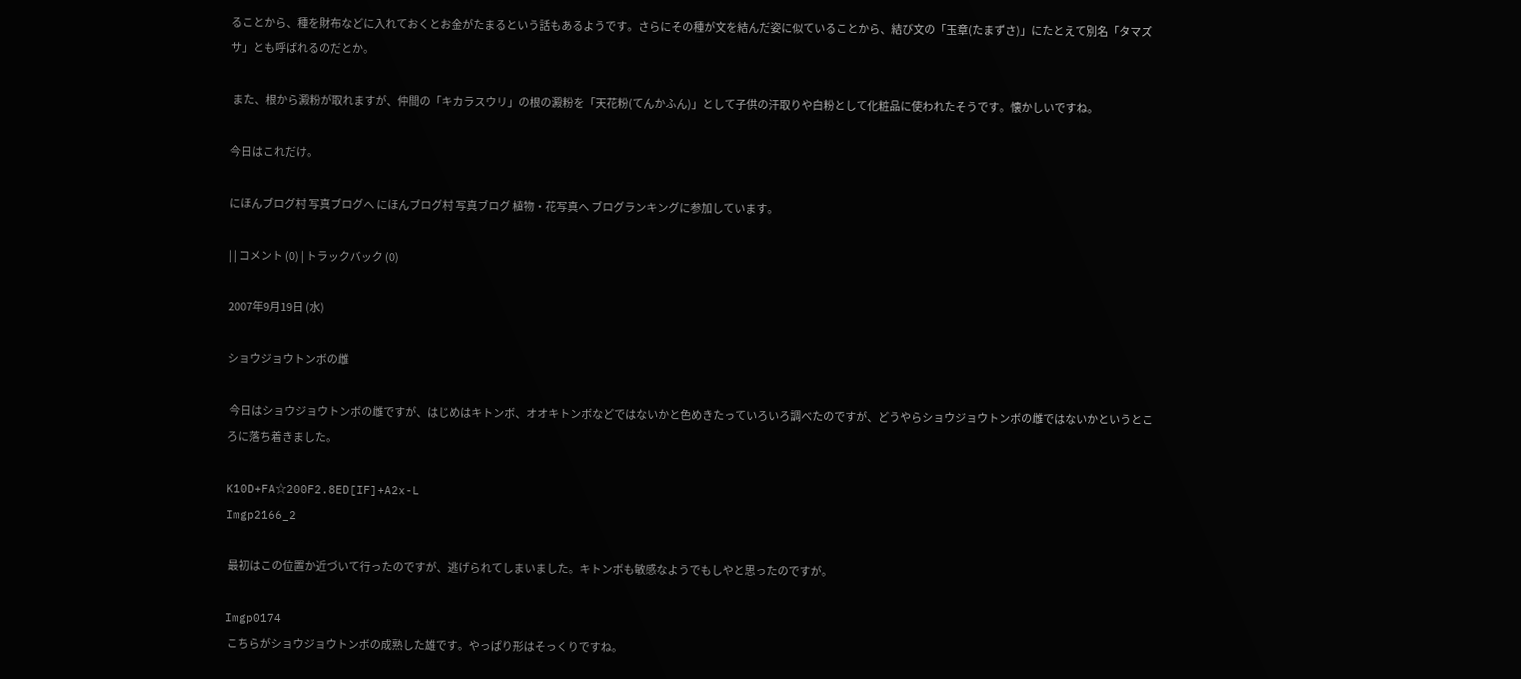ることから、種を財布などに入れておくとお金がたまるという話もあるようです。さらにその種が文を結んだ姿に似ていることから、結び文の「玉章(たまずさ)」にたとえて別名「タマズサ」とも呼ばれるのだとか。

 また、根から澱粉が取れますが、仲間の「キカラスウリ」の根の澱粉を「天花粉(てんかふん)」として子供の汗取りや白粉として化粧品に使われたそうです。懐かしいですね。

今日はこれだけ。

にほんブログ村 写真ブログへ にほんブログ村 写真ブログ 植物・花写真へ ブログランキングに参加しています。

| | コメント (0) | トラックバック (0)

2007年9月19日 (水)

ショウジョウトンボの雌

 今日はショウジョウトンボの雌ですが、はじめはキトンボ、オオキトンボなどではないかと色めきたっていろいろ調べたのですが、どうやらショウジョウトンボの雌ではないかというところに落ち着きました。

K10D+FA☆200F2.8ED[IF]+A2x-L
Imgp2166_2

 最初はこの位置か近づいて行ったのですが、逃げられてしまいました。キトンボも敏感なようでもしやと思ったのですが。

Imgp0174
 こちらがショウジョウトンボの成熟した雄です。やっぱり形はそっくりですね。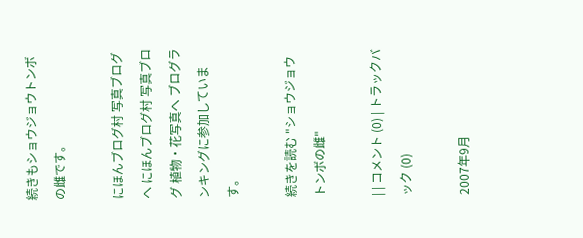続きもショウジョウトンボの雌です。

にほんブログ村 写真ブログへ にほんブログ村 写真ブログ 植物・花写真へ ブログランキングに参加しています。

続きを読む "ショウジョウトンボの雌"

| | コメント (0) | トラックバック (0)

2007年9月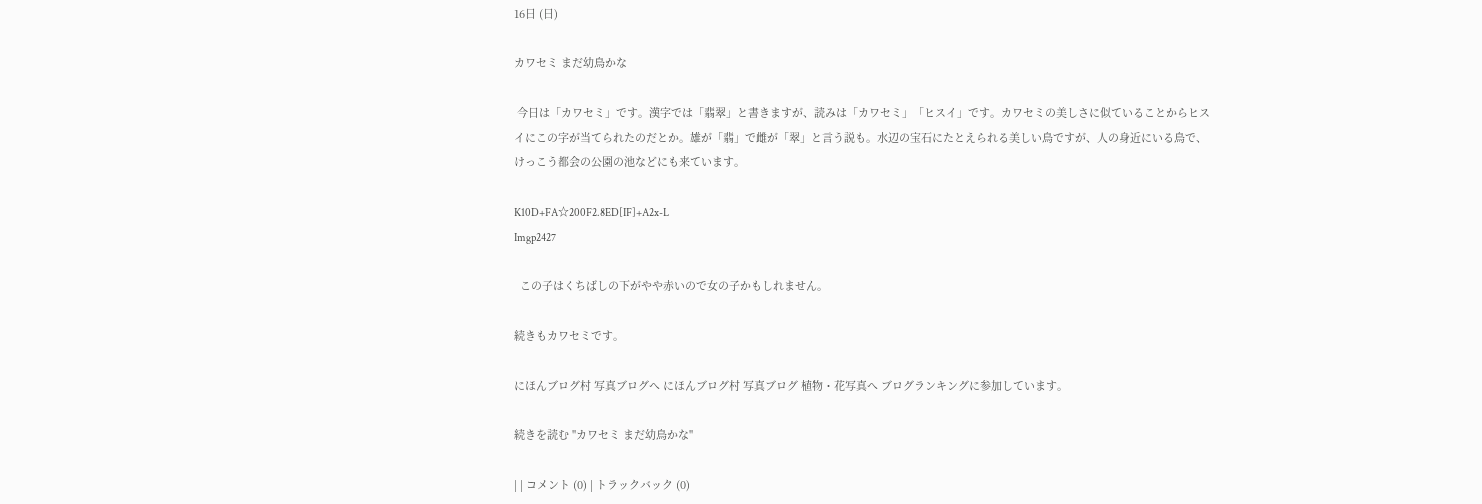16日 (日)

カワセミ まだ幼鳥かな

 今日は「カワセミ」です。漢字では「翡翠」と書きますが、読みは「カワセミ」「ヒスイ」です。カワセミの美しさに似ていることからヒスイにこの字が当てられたのだとか。雄が「翡」で雌が「翠」と言う説も。水辺の宝石にたとえられる美しい鳥ですが、人の身近にいる鳥で、けっこう都会の公園の池などにも来ています。

K10D+FA☆200F2.8ED[IF]+A2x-L
Imgp2427

  この子はくちばしの下がやや赤いので女の子かもしれません。

続きもカワセミです。

にほんブログ村 写真ブログへ にほんブログ村 写真ブログ 植物・花写真へ ブログランキングに参加しています。

続きを読む "カワセミ まだ幼鳥かな"

| | コメント (0) | トラックバック (0)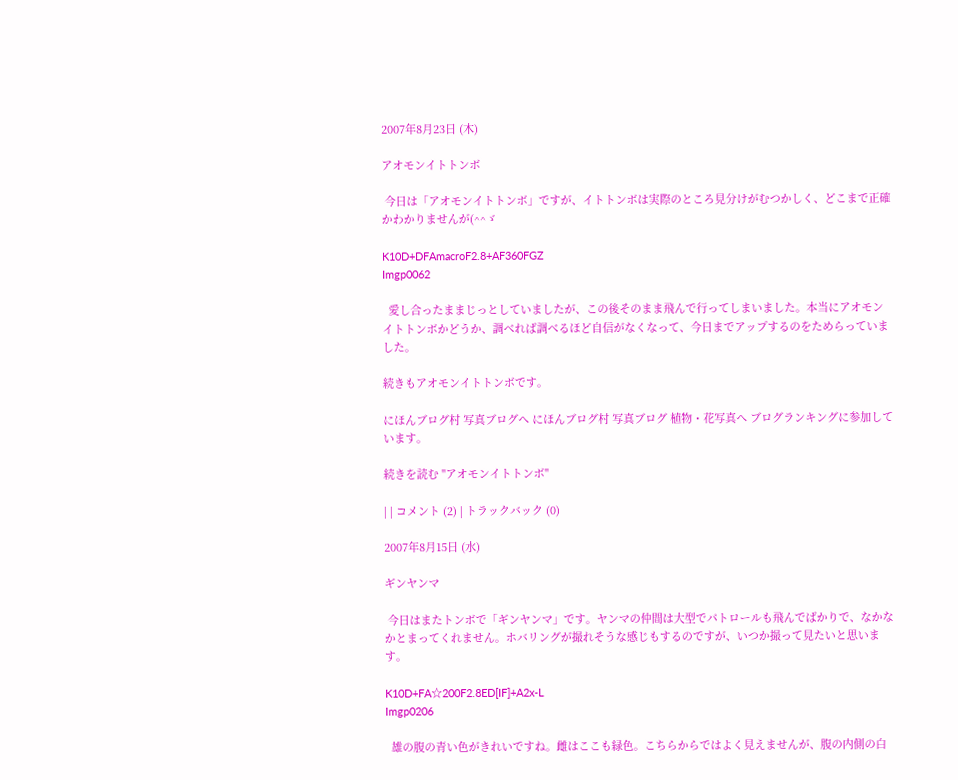2007年8月23日 (木)

アオモンイトトンボ

 今日は「アオモンイトトンボ」ですが、イトトンボは実際のところ見分けがむつかしく、どこまで正確かわかりませんが(^^ゞ

K10D+DFAmacroF2.8+AF360FGZ
Imgp0062

  愛し合ったままじっとしていましたが、この後そのまま飛んで行ってしまいました。本当にアオモンイトトンボかどうか、調べれば調べるほど自信がなくなって、今日までアップするのをためらっていました。

続きもアオモンイトトンボです。

にほんブログ村 写真ブログへ にほんブログ村 写真ブログ 植物・花写真へ ブログランキングに参加しています。

続きを読む "アオモンイトトンボ"

| | コメント (2) | トラックバック (0)

2007年8月15日 (水)

ギンヤンマ

 今日はまたトンボで「ギンヤンマ」です。ヤンマの仲間は大型でパトロールも飛んでばかりで、なかなかとまってくれません。ホバリングが撮れそうな感じもするのですが、いつか撮って見たいと思います。

K10D+FA☆200F2.8ED[IF]+A2x-L
Imgp0206

  雄の腹の青い色がきれいですね。雌はここも緑色。こちらからではよく見えませんが、腹の内側の白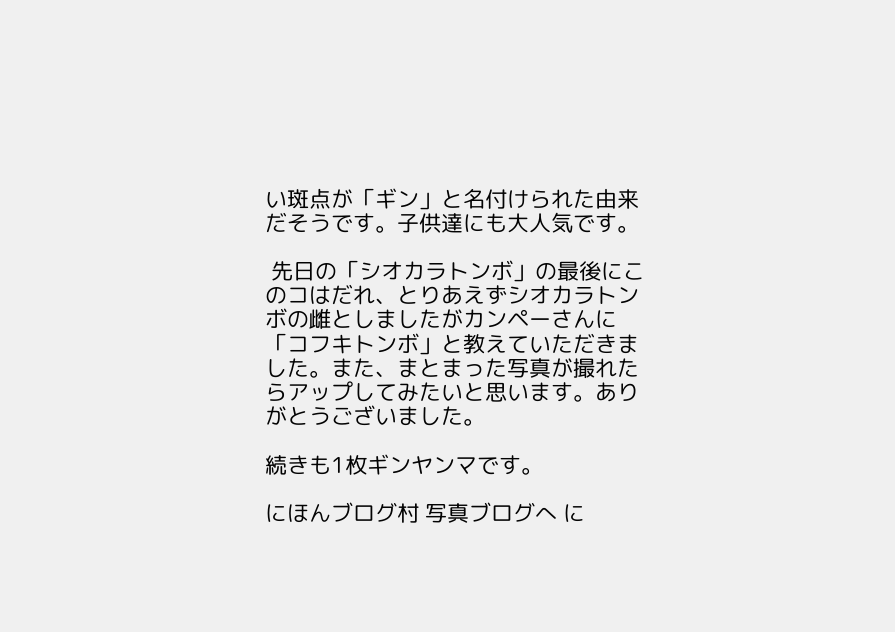い斑点が「ギン」と名付けられた由来だそうです。子供達にも大人気です。

 先日の「シオカラトンボ」の最後にこのコはだれ、とりあえずシオカラトンボの雌としましたがカンペーさんに「コフキトンボ」と教えていただきました。また、まとまった写真が撮れたらアップしてみたいと思います。ありがとうございました。

続きも1枚ギンヤンマです。

にほんブログ村 写真ブログへ に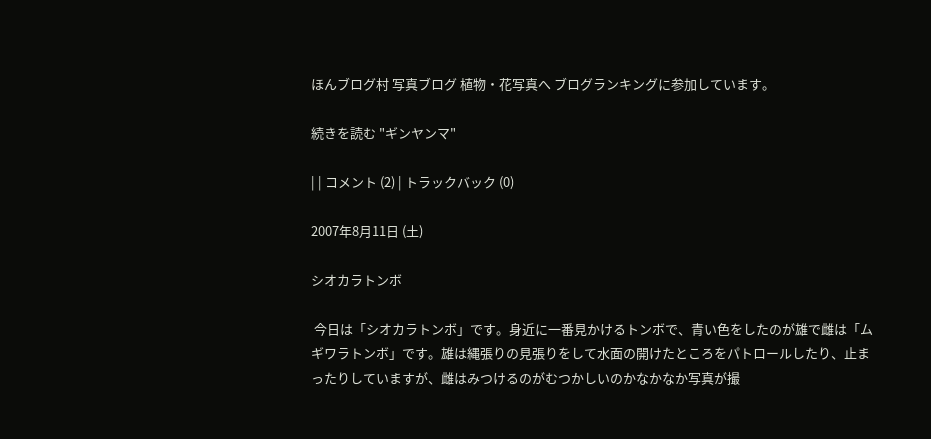ほんブログ村 写真ブログ 植物・花写真へ ブログランキングに参加しています。

続きを読む "ギンヤンマ"

| | コメント (2) | トラックバック (0)

2007年8月11日 (土)

シオカラトンボ

 今日は「シオカラトンボ」です。身近に一番見かけるトンボで、青い色をしたのが雄で雌は「ムギワラトンボ」です。雄は縄張りの見張りをして水面の開けたところをパトロールしたり、止まったりしていますが、雌はみつけるのがむつかしいのかなかなか写真が撮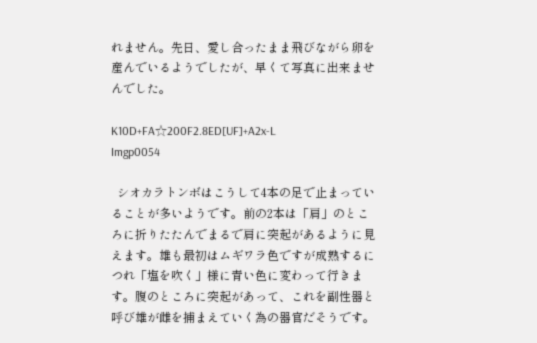れません。先日、愛し合ったまま飛びながら卵を産んでいるようでしたが、早くて写真に出来ませんでした。

K10D+FA☆200F2.8ED[UF]+A2x-L
Imgp0054

  シオカラトンボはこうして4本の足で止まっていることが多いようです。前の2本は「肩」のところに折りたたんでまるで肩に突起があるように見えます。雄も最初はムギワラ色ですが成熟するにつれ「塩を吹く」様に青い色に変わって行きます。腹のところに突起があって、これを副性器と呼び雄が雌を捕まえていく為の器官だそうです。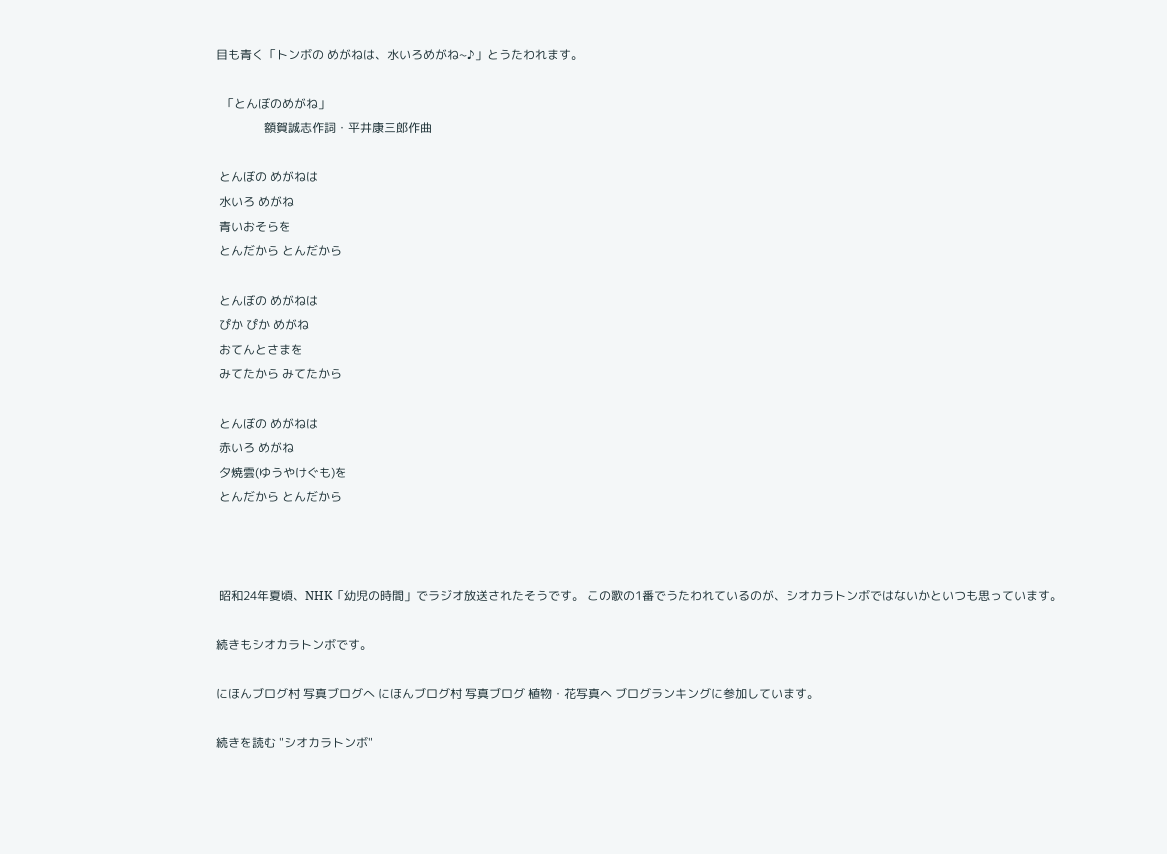目も青く「トンボの めがねは、水いろめがね~♪」とうたわれます。

  「とんぼのめがね」
                額賀誠志作詞・平井康三郎作曲

 とんぼの めがねは
 水いろ めがね
 青いおそらを
 とんだから とんだから

 とんぼの めがねは
 ぴか ぴか めがね
 おてんとさまを
 みてたから みてたから

 とんぼの めがねは
 赤いろ めがね
 夕焼雲(ゆうやけぐも)を
 とんだから とんだから



 昭和24年夏頃、NHK「幼児の時間」でラジオ放送されたそうです。 この歌の1番でうたわれているのが、シオカラトンボではないかといつも思っています。

続きもシオカラトンボです。

にほんブログ村 写真ブログへ にほんブログ村 写真ブログ 植物・花写真へ ブログランキングに参加しています。

続きを読む "シオカラトンボ"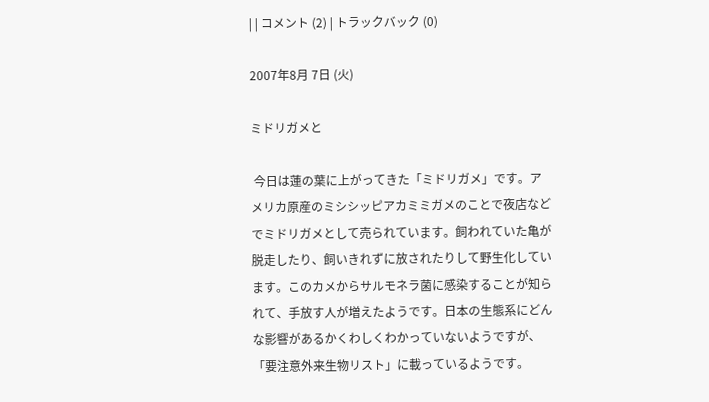| | コメント (2) | トラックバック (0)

2007年8月 7日 (火)

ミドリガメと

 今日は蓮の葉に上がってきた「ミドリガメ」です。アメリカ原産のミシシッピアカミミガメのことで夜店などでミドリガメとして売られています。飼われていた亀が脱走したり、飼いきれずに放されたりして野生化しています。このカメからサルモネラ菌に感染することが知られて、手放す人が増えたようです。日本の生態系にどんな影響があるかくわしくわかっていないようですが、「要注意外来生物リスト」に載っているようです。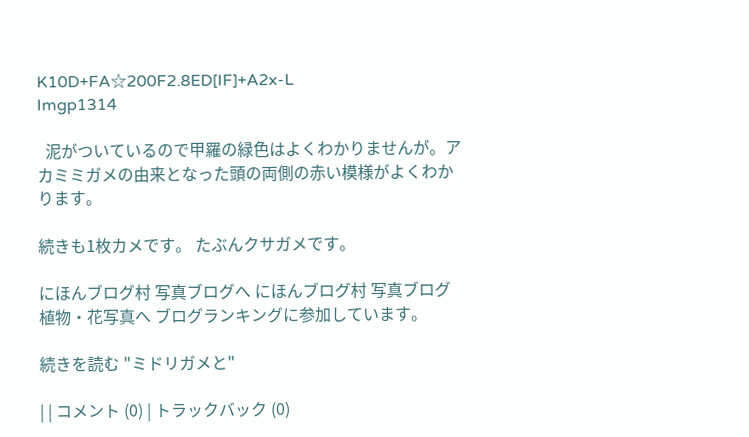K10D+FA☆200F2.8ED[IF]+A2x-L
Imgp1314

  泥がついているので甲羅の緑色はよくわかりませんが。アカミミガメの由来となった頭の両側の赤い模様がよくわかります。

続きも1枚カメです。 たぶんクサガメです。

にほんブログ村 写真ブログへ にほんブログ村 写真ブログ 植物・花写真へ ブログランキングに参加しています。

続きを読む "ミドリガメと"

| | コメント (0) | トラックバック (0)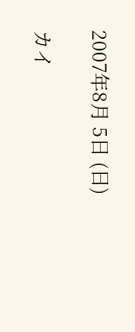2007年8月 5日 (日)

カイ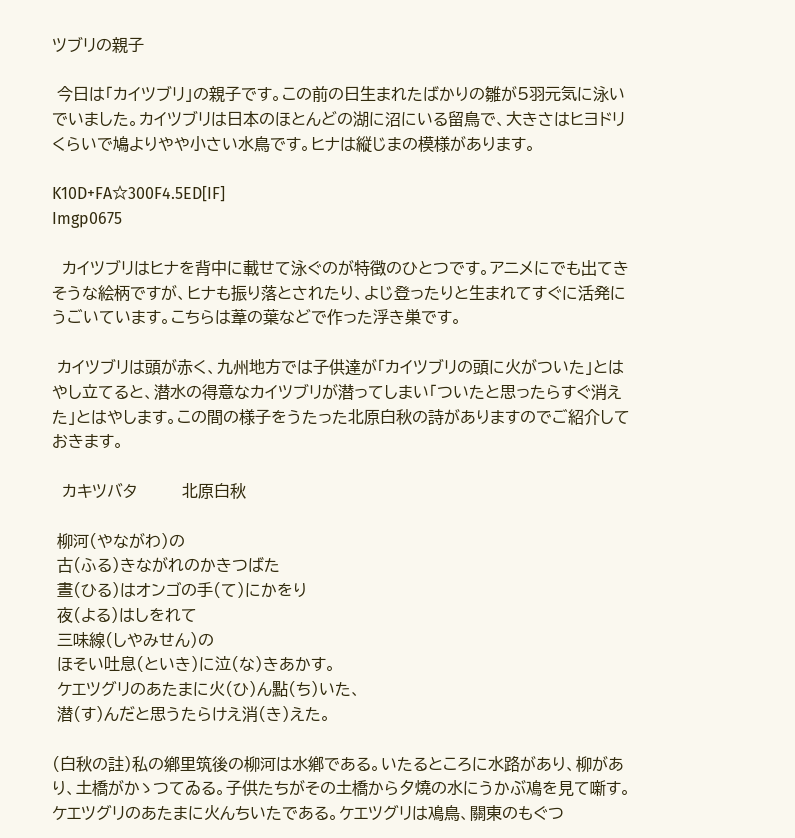ツブリの親子

 今日は「カイツブリ」の親子です。この前の日生まれたばかりの雛が5羽元気に泳いでいました。カイツブリは日本のほとんどの湖に沼にいる留鳥で、大きさはヒヨドリくらいで鳩よりやや小さい水鳥です。ヒナは縦じまの模様があります。

K10D+FA☆300F4.5ED[IF]
Imgp0675

  カイツブリはヒナを背中に載せて泳ぐのが特徴のひとつです。アニメにでも出てきそうな絵柄ですが、ヒナも振り落とされたり、よじ登ったりと生まれてすぐに活発にうごいています。こちらは葦の葉などで作った浮き巣です。

 カイツブリは頭が赤く、九州地方では子供達が「カイツブリの頭に火がついた」とはやし立てると、潜水の得意なカイツブリが潜ってしまい「ついたと思ったらすぐ消えた」とはやします。この間の様子をうたった北原白秋の詩がありますのでご紹介しておきます。

  カキツバタ         北原白秋

 柳河(やながわ)の
 古(ふる)きながれのかきつばた
 晝(ひる)はオンゴの手(て)にかをり
 夜(よる)はしをれて
 三味線(しやみせん)の
 ほそい吐息(といき)に泣(な)きあかす。
 ケエツグリのあたまに火(ひ)ん點(ち)いた、
 潜(す)んだと思うたらけえ消(き)えた。

(白秋の註)私の鄕里筑後の柳河は水鄕である。いたるところに水路があり、柳があり、土橋がかゝつてゐる。子供たちがその土橋から夕燒の水にうかぶ鳰を見て噺す。ケエツグリのあたまに火んちいたである。ケエツグリは鳰鳥、關東のもぐつ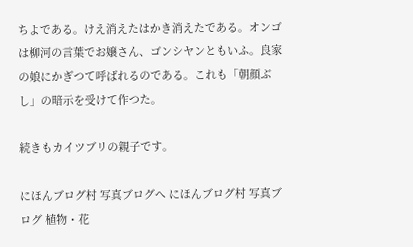ちよである。けえ消えたはかき消えたである。オンゴは柳河の言葉でお嬢さん、ゴンシヤンともいふ。良家の娘にかぎつて呼ばれるのである。これも「朝顔ぶし」の暗示を受けて作つた。

続きもカイツブリの親子です。

にほんブログ村 写真ブログへ にほんブログ村 写真ブログ 植物・花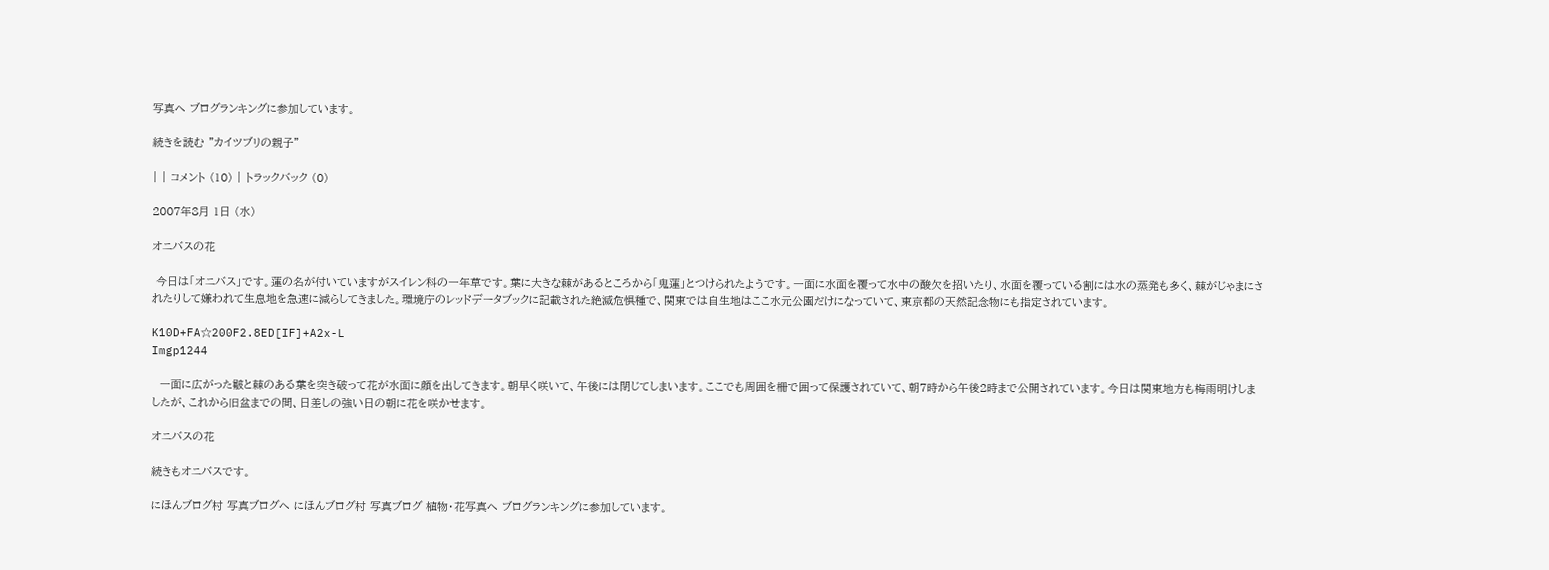写真へ ブログランキングに参加しています。

続きを読む "カイツブリの親子"

| | コメント (10) | トラックバック (0)

2007年8月 1日 (水)

オニバスの花

 今日は「オニバス」です。蓮の名が付いていますがスイレン科の一年草です。葉に大きな棘があるところから「鬼蓮」とつけられたようです。一面に水面を覆って水中の酸欠を招いたり、水面を覆っている割には水の蒸発も多く、棘がじゃまにされたりして嫌われて生息地を急速に減らしてきました。環境庁のレッドデータブックに記載された絶滅危惧種で、関東では自生地はここ水元公園だけになっていて、東京都の天然記念物にも指定されています。

K10D+FA☆200F2.8ED[IF]+A2x-L
Imgp1244

  一面に広がった皺と棘のある葉を突き破って花が水面に顔を出してきます。朝早く咲いて、午後には閉じてしまいます。ここでも周囲を柵で囲って保護されていて、朝7時から午後2時まで公開されています。今日は関東地方も梅雨明けしましたが、これから旧盆までの間、日差しの強い日の朝に花を咲かせます。

オニバスの花

続きもオニバスです。

にほんブログ村 写真ブログへ にほんブログ村 写真ブログ 植物・花写真へ ブログランキングに参加しています。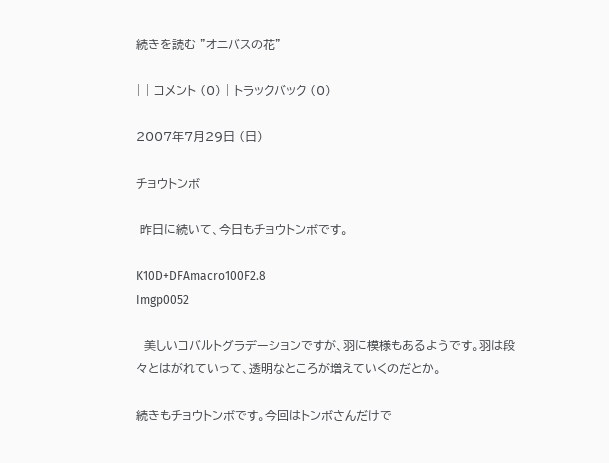続きを読む "オニバスの花"

| | コメント (0) | トラックバック (0)

2007年7月29日 (日)

チョウトンボ

 昨日に続いて、今日もチョウトンボです。

K10D+DFAmacro100F2.8
Imgp0052

  美しいコバルトグラデーションですが、羽に模様もあるようです。羽は段々とはがれていって、透明なところが増えていくのだとか。

続きもチョウトンボです。今回はトンボさんだけで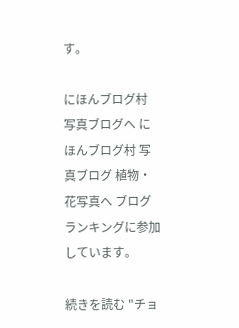す。

にほんブログ村 写真ブログへ にほんブログ村 写真ブログ 植物・花写真へ ブログランキングに参加しています。

続きを読む "チョ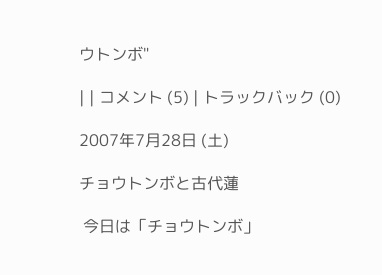ウトンボ"

| | コメント (5) | トラックバック (0)

2007年7月28日 (土)

チョウトンボと古代蓮

 今日は「チョウトンボ」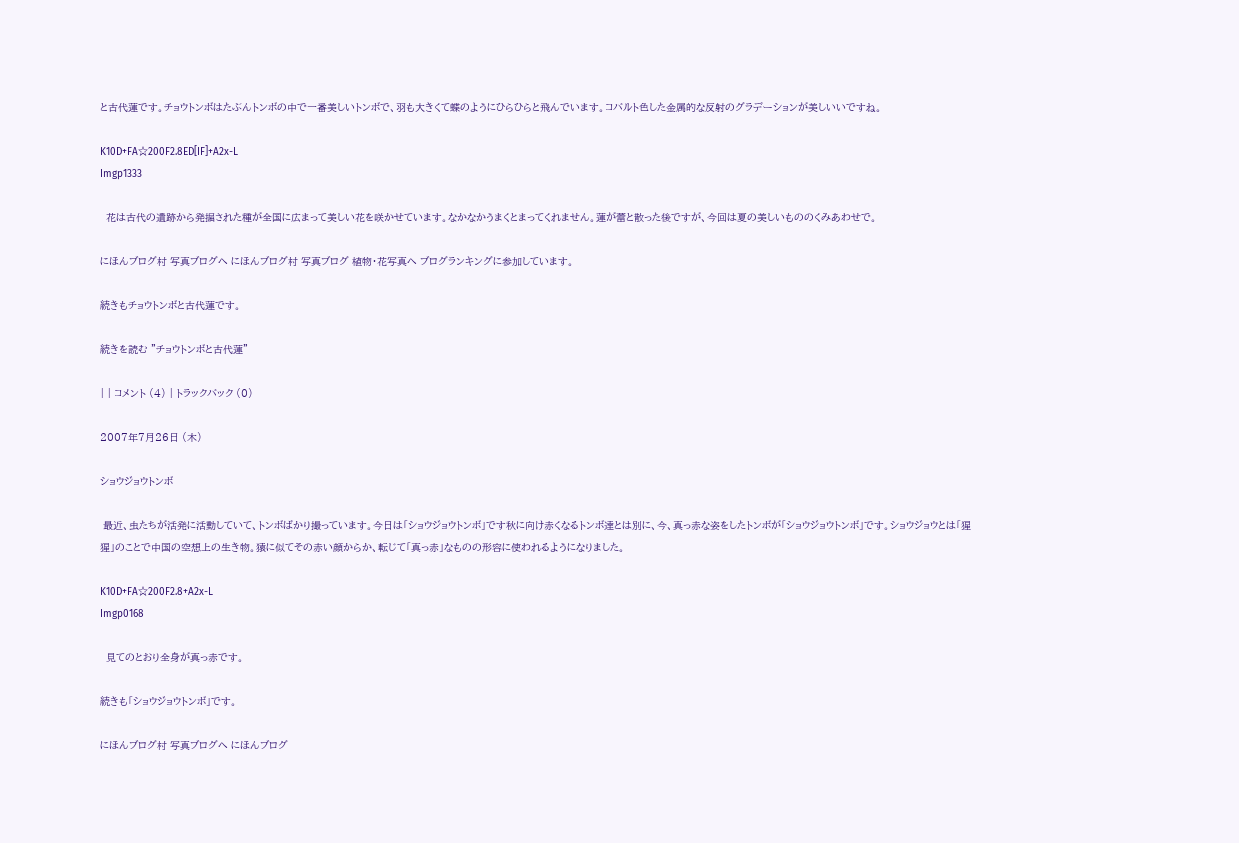と古代蓮です。チョウトンボはたぶんトンボの中で一番美しいトンボで、羽も大きくて蝶のようにひらひらと飛んでいます。コバルト色した金属的な反射のグラデーションが美しいいですね。

K10D+FA☆200F2.8ED[IF]+A2x-L
Imgp1333

  花は古代の遺跡から発掘された種が全国に広まって美しい花を咲かせています。なかなかうまくとまってくれません。蓮が蕾と散った後ですが、今回は夏の美しいもののくみあわせで。

にほんブログ村 写真ブログへ にほんブログ村 写真ブログ 植物・花写真へ ブログランキングに参加しています。

続きもチョウトンボと古代蓮です。

続きを読む "チョウトンボと古代蓮"

| | コメント (4) | トラックバック (0)

2007年7月26日 (木)

ショウジョウトンボ

 最近、虫たちが活発に活動していて、トンボばかり撮っています。今日は「ショウジョウトンボ」です秋に向け赤くなるトンボ達とは別に、今、真っ赤な姿をしたトンボが「ショウジョウトンボ」です。ショウジョウとは「猩猩」のことで中国の空想上の生き物。猿に似てその赤い顔からか、転じて「真っ赤」なものの形容に使われるようになりました。

K10D+FA☆200F2.8+A2x-L
Imgp0168

  見てのとおり全身が真っ赤です。

続きも「ショウジョウトンボ」です。

にほんブログ村 写真ブログへ にほんブログ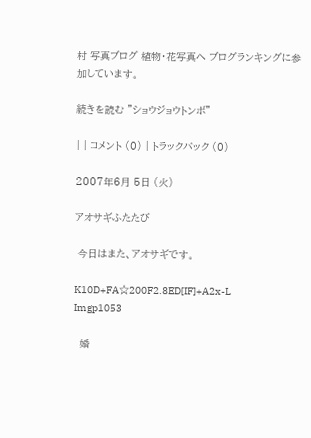村 写真ブログ 植物・花写真へ ブログランキングに参加しています。

続きを読む "ショウジョウトンボ"

| | コメント (0) | トラックバック (0)

2007年6月 5日 (火)

アオサギふたたび

 今日はまた、アオサギです。

K10D+FA☆200F2.8ED[IF]+A2x-L
Imgp1053

  婚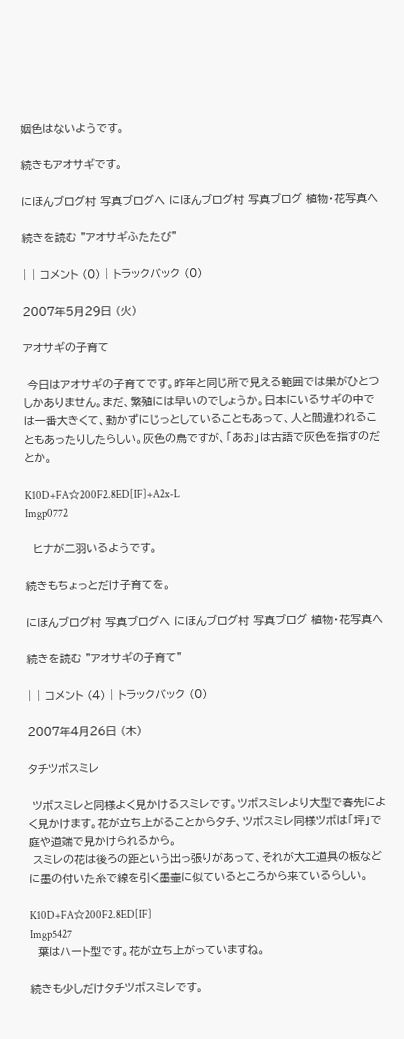姻色はないようです。

続きもアオサギです。

にほんブログ村 写真ブログへ にほんブログ村 写真ブログ 植物・花写真へ

続きを読む "アオサギふたたび"

| | コメント (0) | トラックバック (0)

2007年5月29日 (火)

アオサギの子育て

 今日はアオサギの子育てです。昨年と同じ所で見える範囲では巣がひとつしかありません。まだ、繁殖には早いのでしょうか。日本にいるサギの中では一番大きくて、動かずにじっとしていることもあって、人と間違われることもあったりしたらしい。灰色の鳥ですが、「あお」は古語で灰色を指すのだとか。

K10D+FA☆200F2.8ED[IF]+A2x-L
Imgp0772

  ヒナが二羽いるようです。

続きもちょっとだけ子育てを。

にほんブログ村 写真ブログへ にほんブログ村 写真ブログ 植物・花写真へ

続きを読む "アオサギの子育て"

| | コメント (4) | トラックバック (0)

2007年4月26日 (木)

タチツボスミレ

 ツボスミレと同様よく見かけるスミレです。ツボスミレより大型で春先によく見かけます。花が立ち上がることからタチ、ツボスミレ同様ツボは「坪」で庭や道端で見かけられるから。
 スミレの花は後ろの距という出っ張りがあって、それが大工道具の板などに墨の付いた糸で線を引く墨壷に似ているところから来ているらしい。

K10D+FA☆200F2.8ED[IF]
Imgp5427
  葉はハート型です。花が立ち上がっていますね。

続きも少しだけタチツボスミレです。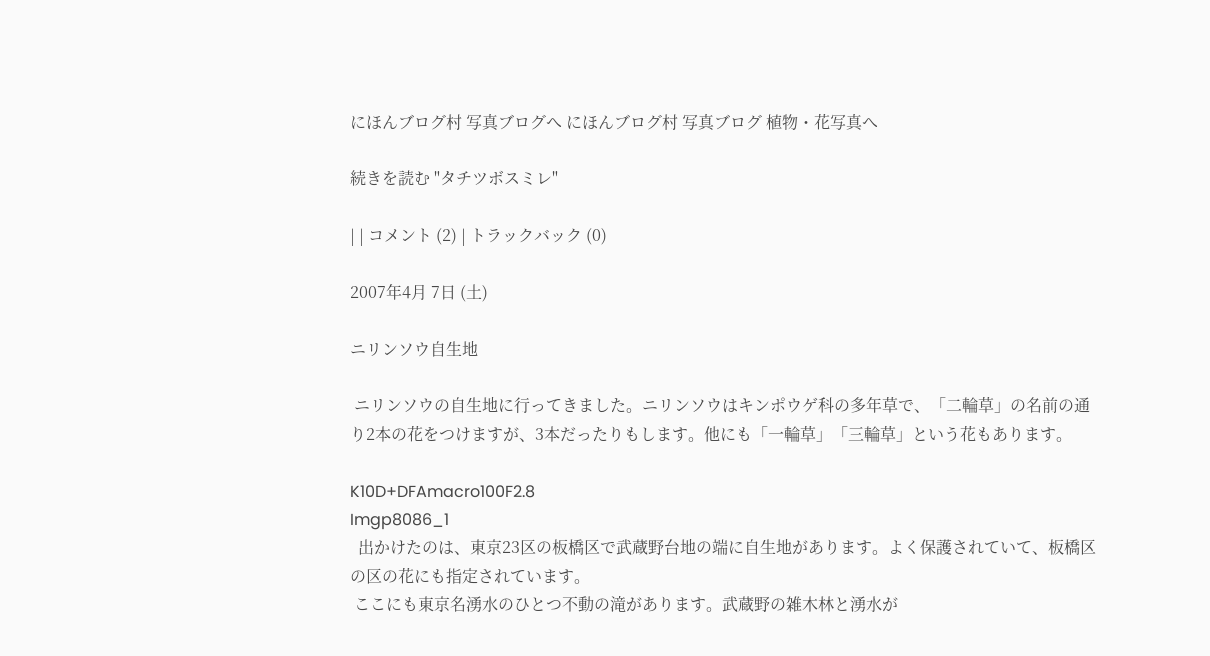にほんブログ村 写真ブログへ にほんブログ村 写真ブログ 植物・花写真へ

続きを読む "タチツボスミレ"

| | コメント (2) | トラックバック (0)

2007年4月 7日 (土)

ニリンソウ自生地

 ニリンソウの自生地に行ってきました。ニリンソウはキンポウゲ科の多年草で、「二輪草」の名前の通り2本の花をつけますが、3本だったりもします。他にも「一輪草」「三輪草」という花もあります。

K10D+DFAmacro100F2.8
Imgp8086_1
  出かけたのは、東京23区の板橋区で武蔵野台地の端に自生地があります。よく保護されていて、板橋区の区の花にも指定されています。
 ここにも東京名湧水のひとつ不動の滝があります。武蔵野の雑木林と湧水が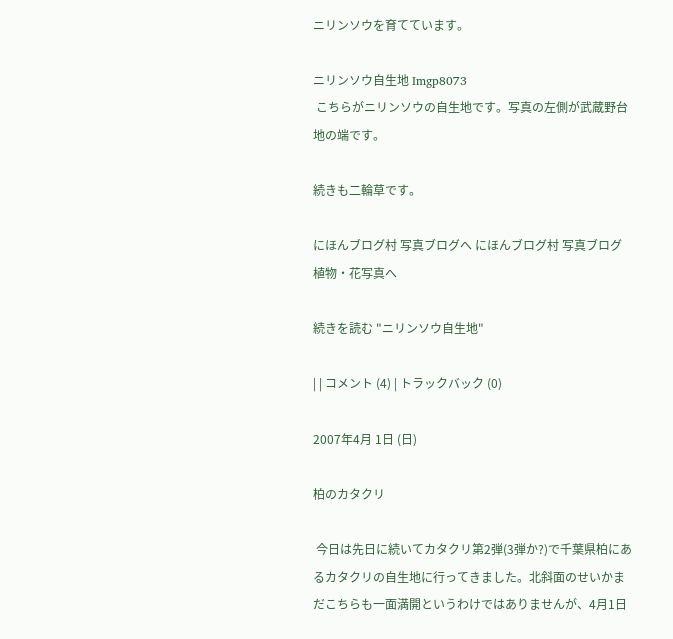ニリンソウを育てています。

ニリンソウ自生地 Imgp8073
 こちらがニリンソウの自生地です。写真の左側が武蔵野台地の端です。

続きも二輪草です。

にほんブログ村 写真ブログへ にほんブログ村 写真ブログ 植物・花写真へ

続きを読む "ニリンソウ自生地"

| | コメント (4) | トラックバック (0)

2007年4月 1日 (日)

柏のカタクリ

 今日は先日に続いてカタクリ第2弾(3弾か?)で千葉県柏にあるカタクリの自生地に行ってきました。北斜面のせいかまだこちらも一面満開というわけではありませんが、4月1日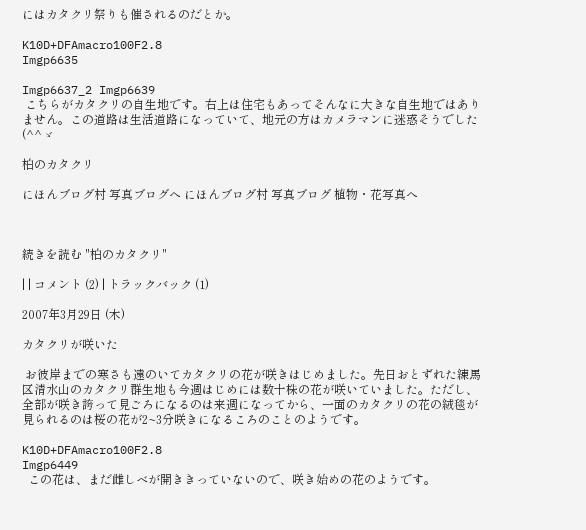にはカタクリ祭りも催されるのだとか。

K10D+DFAmacro100F2.8
Imgp6635

Imgp6637_2 Imgp6639
 こちらがカタクリの自生地です。右上は住宅もあってそんなに大きな自生地ではありません。この道路は生活道路になっていて、地元の方はカメラマンに迷惑そうでした(^^ゞ

柏のカタクリ

にほんブログ村 写真ブログへ にほんブログ村 写真ブログ 植物・花写真へ



続きを読む "柏のカタクリ"

| | コメント (2) | トラックバック (1)

2007年3月29日 (木)

カタクリが咲いた

 お彼岸までの寒さも遠のいてカタクリの花が咲きはじめました。先日おとずれた練馬区清水山のカタクリ群生地も今週はじめには数十株の花が咲いていました。ただし、全部が咲き誇って見ごろになるのは来週になってから、一面のカタクリの花の絨毯が見られるのは桜の花が2~3分咲きになるころのことのようです。

K10D+DFAmacro100F2.8
Imgp6449
  この花は、まだ雌しべが開ききっていないので、咲き始めの花のようです。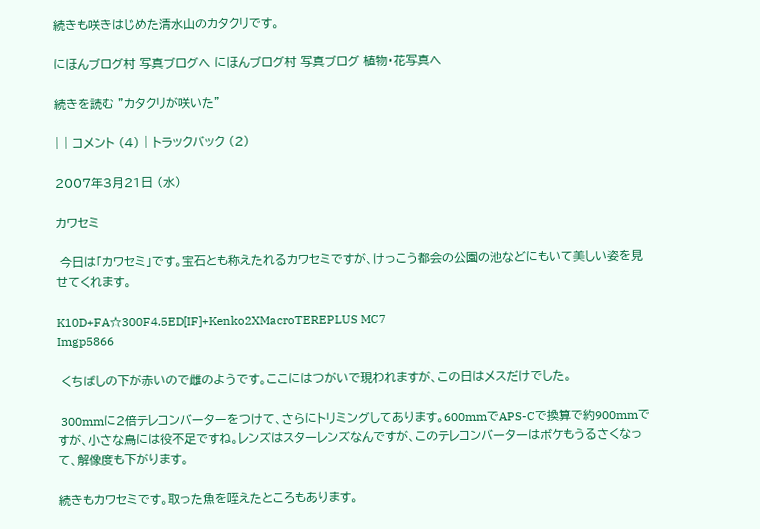続きも咲きはじめた清水山のカタクリです。

にほんブログ村 写真ブログへ にほんブログ村 写真ブログ 植物・花写真へ

続きを読む "カタクリが咲いた"

| | コメント (4) | トラックバック (2)

2007年3月21日 (水)

カワセミ

 今日は「カワセミ」です。宝石とも称えたれるカワセミですが、けっこう都会の公園の池などにもいて美しい姿を見せてくれます。

K10D+FA☆300F4.5ED[IF]+Kenko2XMacroTEREPLUS MC7
Imgp5866

 くちばしの下が赤いので雌のようです。ここにはつがいで現われますが、この日はメスだけでした。

 300mmに2倍テレコンバーターをつけて、さらにトリミングしてあります。600mmでAPS-Cで換算で約900mmですが、小さな鳥には役不足ですね。レンズはスターレンズなんですが、このテレコンバーターはボケもうるさくなって、解像度も下がります。

続きもカワセミです。取った魚を咥えたところもあります。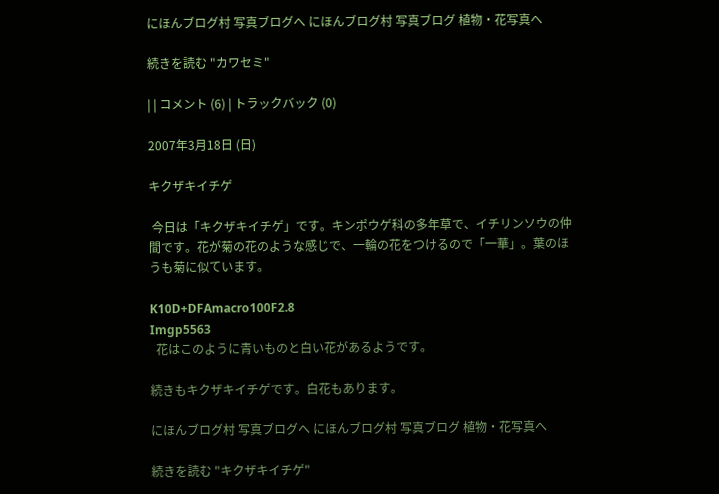にほんブログ村 写真ブログへ にほんブログ村 写真ブログ 植物・花写真へ

続きを読む "カワセミ"

| | コメント (6) | トラックバック (0)

2007年3月18日 (日)

キクザキイチゲ

 今日は「キクザキイチゲ」です。キンポウゲ科の多年草で、イチリンソウの仲間です。花が菊の花のような感じで、一輪の花をつけるので「一華」。葉のほうも菊に似ています。

K10D+DFAmacro100F2.8
Imgp5563
  花はこのように青いものと白い花があるようです。

続きもキクザキイチゲです。白花もあります。

にほんブログ村 写真ブログへ にほんブログ村 写真ブログ 植物・花写真へ

続きを読む "キクザキイチゲ"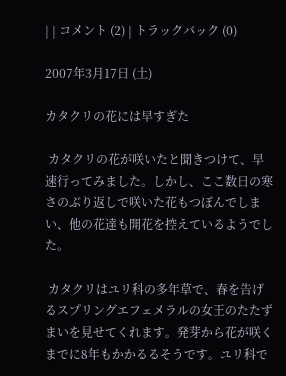| | コメント (2) | トラックバック (0)

2007年3月17日 (土)

カタクリの花には早すぎた

 カタクリの花が咲いたと聞きつけて、早速行ってみました。しかし、ここ数日の寒さのぶり返しで咲いた花もつぼんでしまい、他の花達も開花を控えているようでした。

 カタクリはユリ科の多年草で、春を告げるスプリングエフェメラルの女王のたたずまいを見せてくれます。発芽から花が咲くまでに8年もかかるるそうです。ユリ科で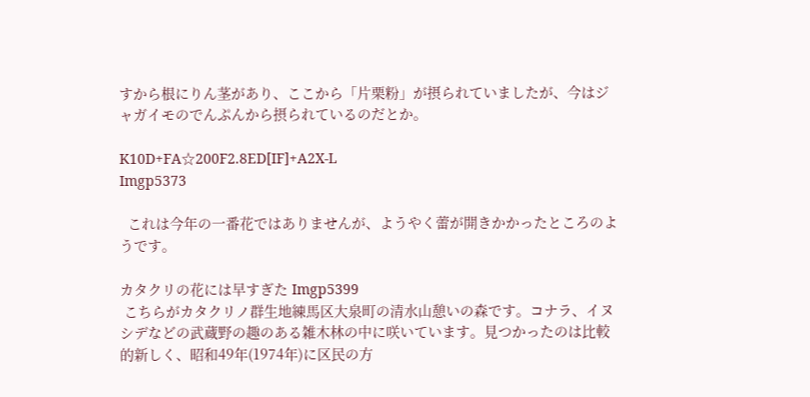すから根にりん茎があり、ここから「片栗粉」が摂られていましたが、今はジャガイモのでんぷんから摂られているのだとか。

K10D+FA☆200F2.8ED[IF]+A2X-L
Imgp5373

  これは今年の一番花ではありませんが、ようやく蕾が開きかかったところのようです。

カタクリの花には早すぎた Imgp5399
 こちらがカタクリノ群生地練馬区大泉町の清水山憩いの森です。コナラ、イヌシデなどの武蔵野の趣のある雑木林の中に咲いています。見つかったのは比較的新しく、昭和49年(1974年)に区民の方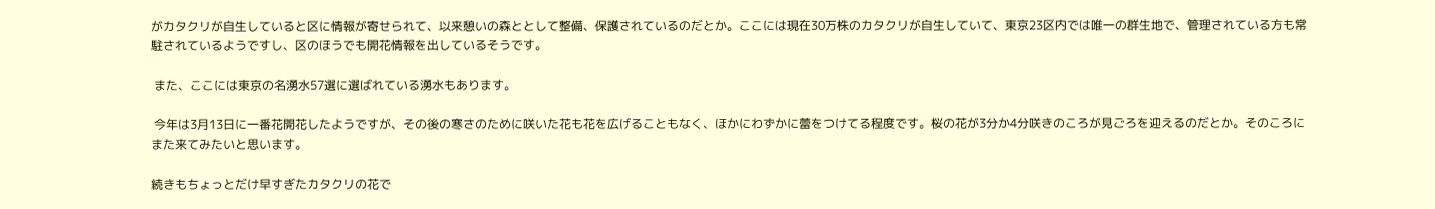がカタクリが自生していると区に情報が寄せられて、以来憩いの森ととして整備、保護されているのだとか。ここには現在30万株のカタクリが自生していて、東京23区内では唯一の群生地で、管理されている方も常駐されているようですし、区のほうでも開花情報を出しているそうです。

 また、ここには東京の名湧水57選に選ばれている湧水もあります。

 今年は3月13日に一番花開花したようですが、その後の寒さのために咲いた花も花を広げることもなく、ほかにわずかに蕾をつけてる程度です。桜の花が3分か4分咲きのころが見ごろを迎えるのだとか。そのころにまた来てみたいと思います。

続きもちょっとだけ早すぎたカタクリの花で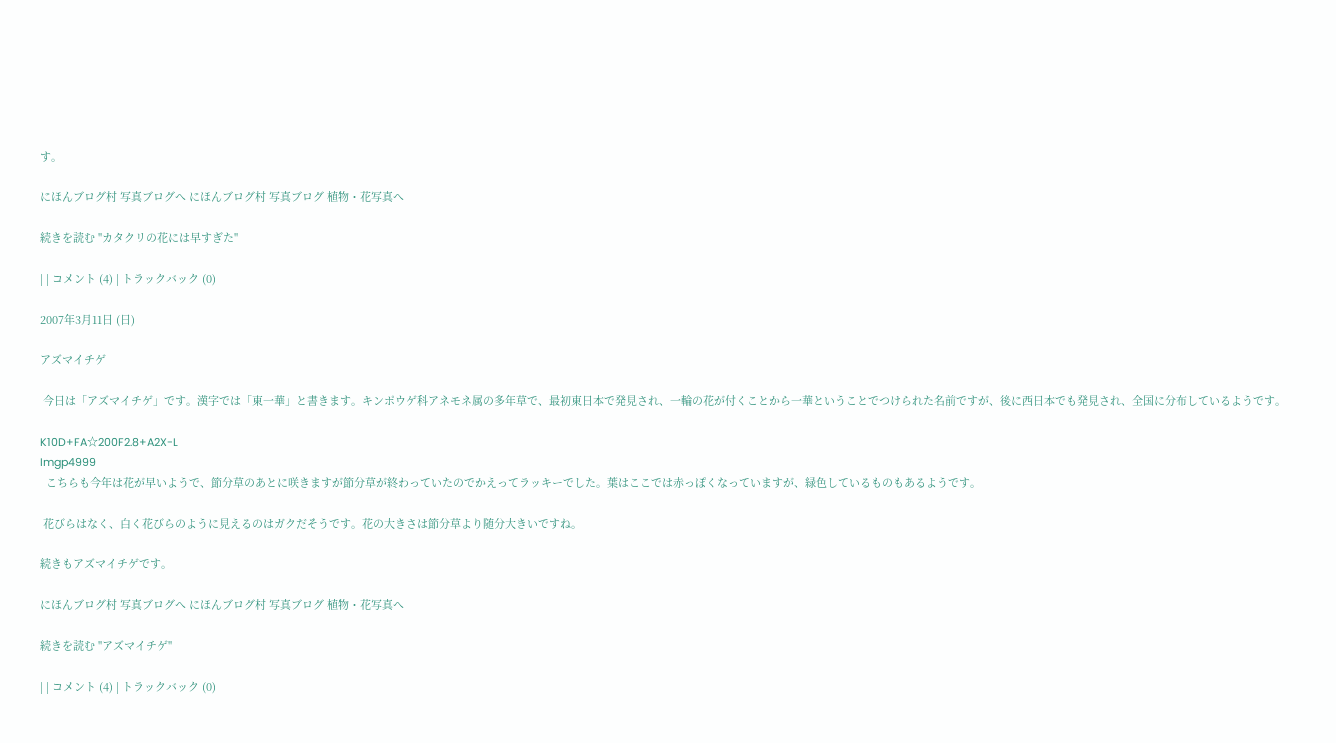す。

にほんブログ村 写真ブログへ にほんブログ村 写真ブログ 植物・花写真へ

続きを読む "カタクリの花には早すぎた"

| | コメント (4) | トラックバック (0)

2007年3月11日 (日)

アズマイチゲ

 今日は「アズマイチゲ」です。漢字では「東一華」と書きます。キンポウゲ科アネモネ属の多年草で、最初東日本で発見され、一輪の花が付くことから一華ということでつけられた名前ですが、後に西日本でも発見され、全国に分布しているようです。

K10D+FA☆200F2.8+A2X-L
Imgp4999
  こちらも今年は花が早いようで、節分草のあとに咲きますが節分草が終わっていたのでかえってラッキーでした。葉はここでは赤っぽくなっていますが、緑色しているものもあるようです。

 花びらはなく、白く花びらのように見えるのはガクだそうです。花の大きさは節分草より随分大きいですね。

続きもアズマイチゲです。

にほんブログ村 写真ブログへ にほんブログ村 写真ブログ 植物・花写真へ

続きを読む "アズマイチゲ"

| | コメント (4) | トラックバック (0)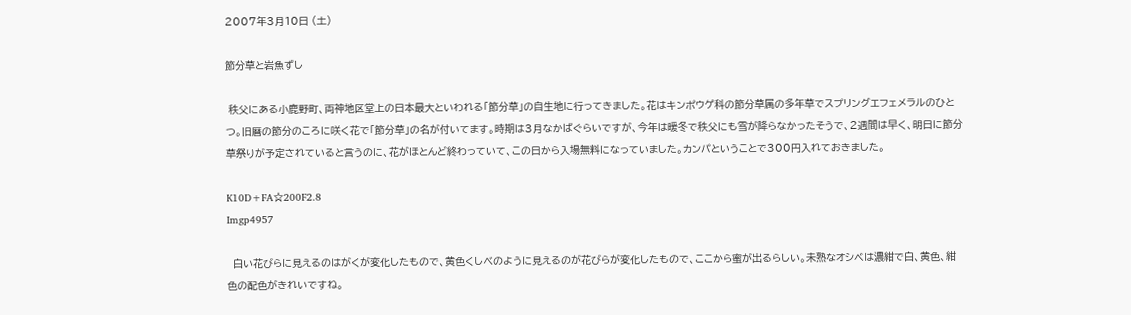2007年3月10日 (土)

節分草と岩魚ずし

 秩父にある小鹿野町、両神地区堂上の日本最大といわれる「節分草」の自生地に行ってきました。花はキンポウゲ科の節分草属の多年草でスプリングエフェメラルのひとつ。旧暦の節分のころに咲く花で「節分草」の名が付いてます。時期は3月なかばぐらいですが、今年は暖冬で秩父にも雪が降らなかったそうで、2週間は早く、明日に節分草祭りが予定されていると言うのに、花がほとんど終わっていて、この日から入場無料になっていました。カンパということで300円入れておきました。

K10D+FA☆200F2.8
Imgp4957

  白い花びらに見えるのはがくが変化したもので、黄色くしべのように見えるのが花びらが変化したもので、ここから蜜が出るらしい。未熟なオシベは濃紺で白、黄色、紺色の配色がきれいですね。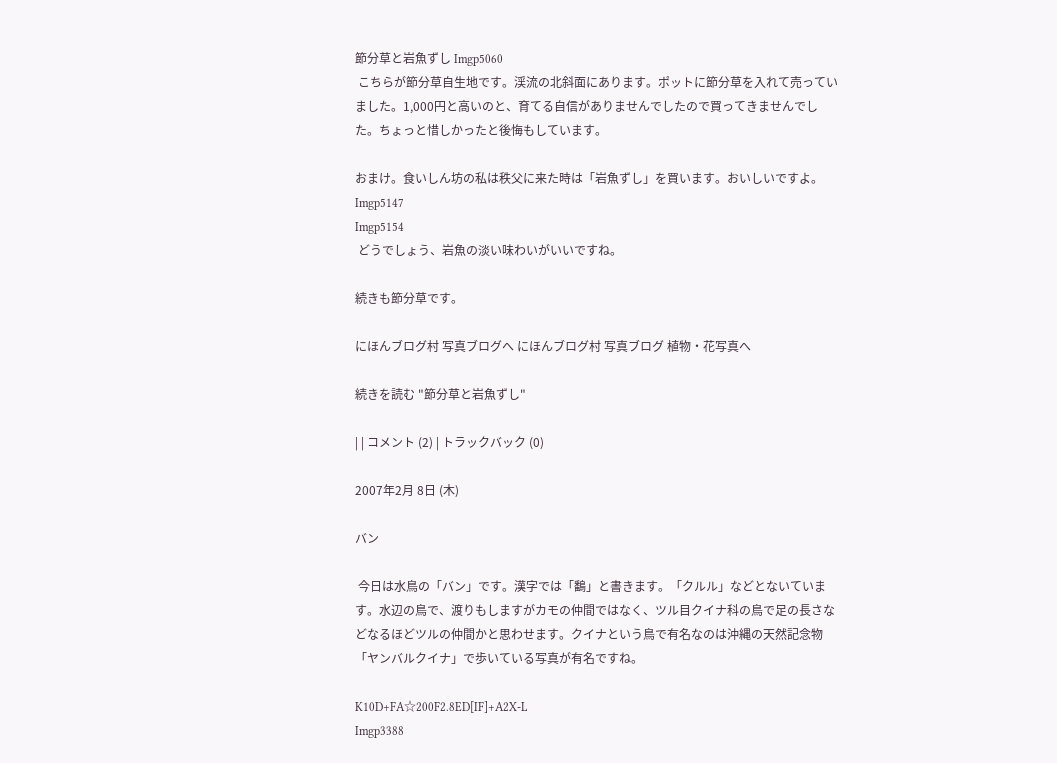節分草と岩魚ずし Imgp5060
 こちらが節分草自生地です。渓流の北斜面にあります。ポットに節分草を入れて売っていました。1,000円と高いのと、育てる自信がありませんでしたので買ってきませんでした。ちょっと惜しかったと後悔もしています。

おまけ。食いしん坊の私は秩父に来た時は「岩魚ずし」を買います。おいしいですよ。
Imgp5147
Imgp5154
 どうでしょう、岩魚の淡い味わいがいいですね。

続きも節分草です。

にほんブログ村 写真ブログへ にほんブログ村 写真ブログ 植物・花写真へ

続きを読む "節分草と岩魚ずし"

| | コメント (2) | トラックバック (0)

2007年2月 8日 (木)

バン

 今日は水鳥の「バン」です。漢字では「鷭」と書きます。「クルル」などとないています。水辺の鳥で、渡りもしますがカモの仲間ではなく、ツル目クイナ科の鳥で足の長さなどなるほどツルの仲間かと思わせます。クイナという鳥で有名なのは沖縄の天然記念物「ヤンバルクイナ」で歩いている写真が有名ですね。

K10D+FA☆200F2.8ED[IF]+A2X-L
Imgp3388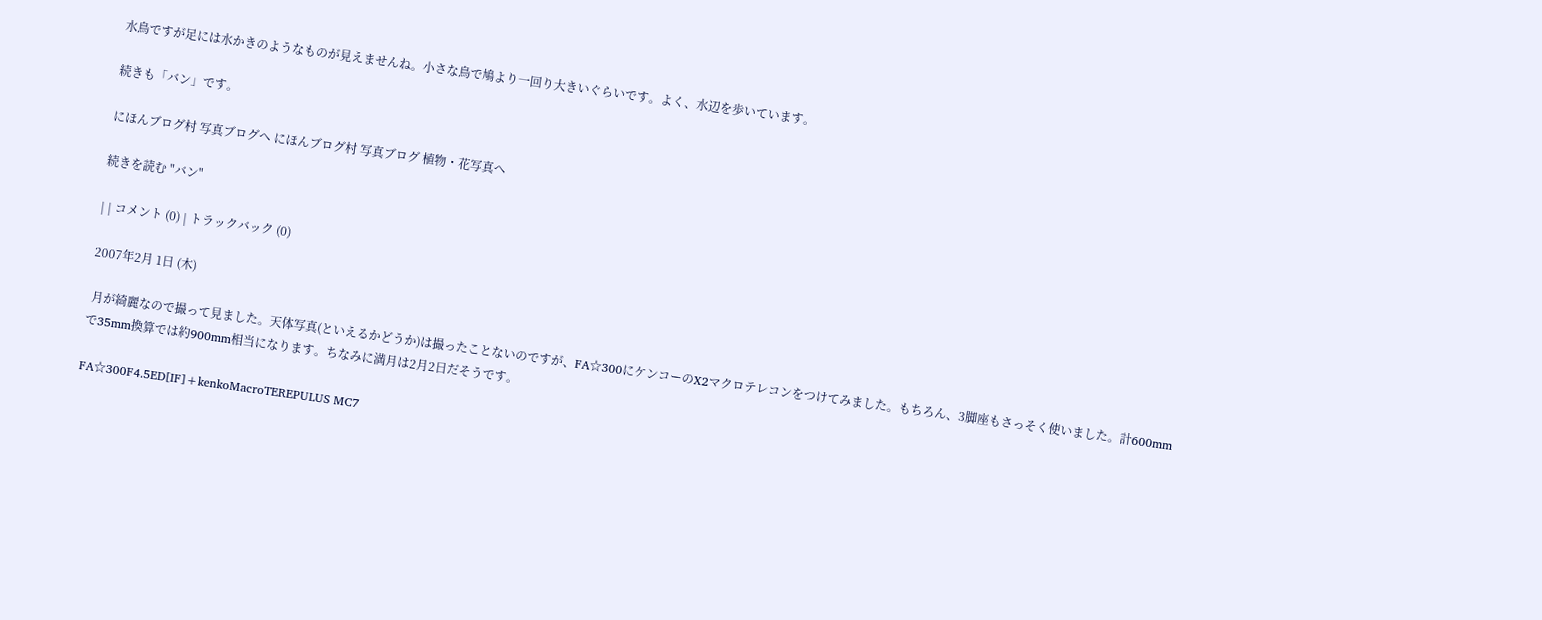水鳥ですが足には水かきのようなものが見えませんね。小さな鳥で鳩より一回り大きいぐらいです。よく、水辺を歩いています。

続きも「バン」です。

にほんブログ村 写真ブログへ にほんブログ村 写真ブログ 植物・花写真へ

続きを読む "バン"

| | コメント (0) | トラックバック (0)

2007年2月 1日 (木)

 月が綺麗なので撮って見ました。天体写真(といえるかどうか)は撮ったことないのですが、FA☆300にケンコーのX2マクロテレコンをつけてみました。もちろん、3脚座もさっそく使いました。計600mmで35mm換算では約900mm相当になります。ちなみに満月は2月2日だそうです。

FA☆300F4.5ED[IF]+kenkoMacroTEREPULUS MC7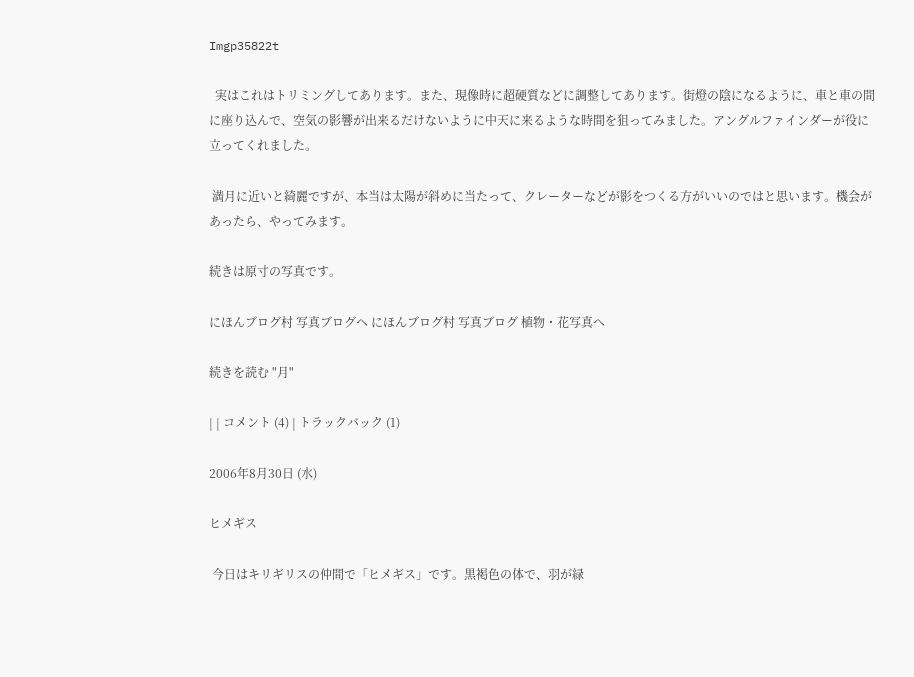Imgp35822t

  実はこれはトリミングしてあります。また、現像時に超硬質などに調整してあります。街燈の陰になるように、車と車の間に座り込んで、空気の影響が出来るだけないように中天に来るような時間を狙ってみました。アングルファインダーが役に立ってくれました。

 満月に近いと綺麗ですが、本当は太陽が斜めに当たって、クレーターなどが影をつくる方がいいのではと思います。機会があったら、やってみます。

続きは原寸の写真です。

にほんブログ村 写真ブログへ にほんブログ村 写真ブログ 植物・花写真へ

続きを読む "月"

| | コメント (4) | トラックバック (1)

2006年8月30日 (水)

ヒメギス

 今日はキリギリスの仲間で「ヒメギス」です。黒褐色の体で、羽が緑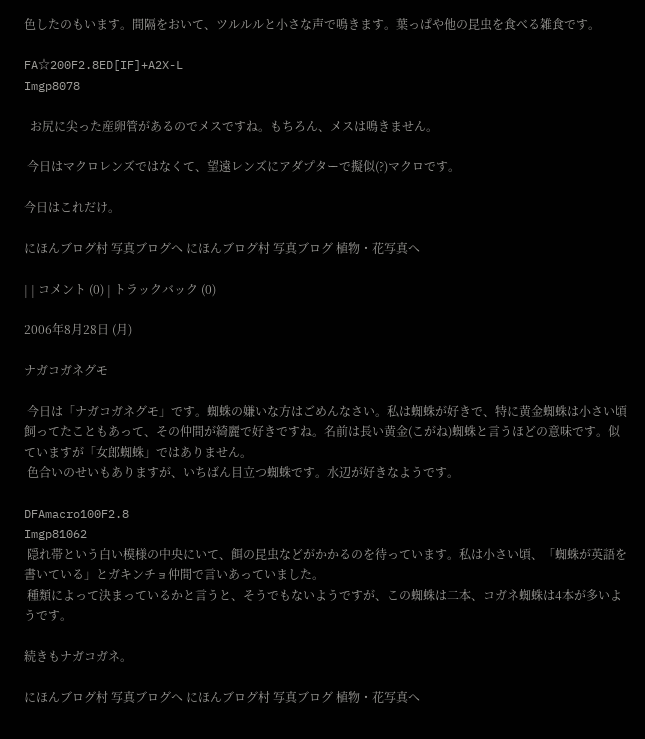色したのもいます。間隔をおいて、ツルルルと小さな声で鳴きます。葉っぱや他の昆虫を食べる雑食です。

FA☆200F2.8ED[IF]+A2X-L
Imgp8078

  お尻に尖った産卵管があるのでメスですね。もちろん、メスは鳴きません。

 今日はマクロレンズではなくて、望遠レンズにアダプターで擬似(?)マクロです。

今日はこれだけ。

にほんブログ村 写真ブログへ にほんブログ村 写真ブログ 植物・花写真へ

| | コメント (0) | トラックバック (0)

2006年8月28日 (月)

ナガコガネグモ

 今日は「ナガコガネグモ」です。蜘蛛の嫌いな方はごめんなさい。私は蜘蛛が好きで、特に黄金蜘蛛は小さい頃飼ってたこともあって、その仲間が綺麗で好きですね。名前は長い黄金(こがね)蜘蛛と言うほどの意味です。似ていますが「女郎蜘蛛」ではありません。
 色合いのせいもありますが、いちばん目立つ蜘蛛です。水辺が好きなようです。

DFAmacro100F2.8
Imgp81062
 隠れ帯という白い模様の中央にいて、餌の昆虫などがかかるのを待っています。私は小さい頃、「蜘蛛が英語を書いている」とガキンチョ仲間で言いあっていました。
 種類によって決まっているかと言うと、そうでもないようですが、この蜘蛛は二本、コガネ蜘蛛は4本が多いようです。

続きもナガコガネ。

にほんブログ村 写真ブログへ にほんブログ村 写真ブログ 植物・花写真へ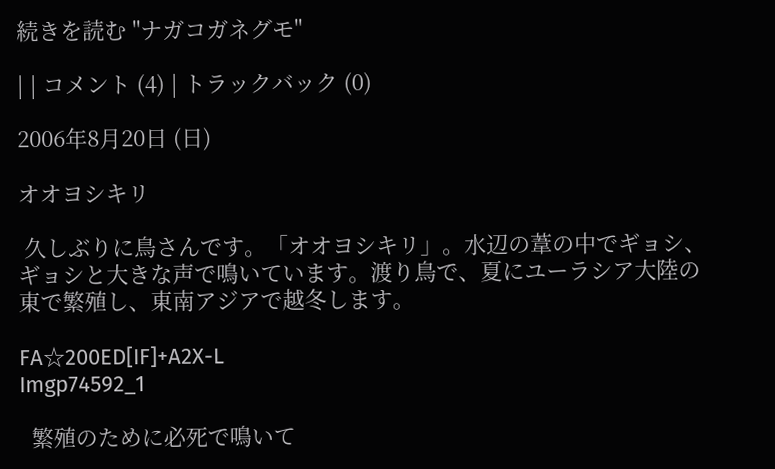続きを読む "ナガコガネグモ"

| | コメント (4) | トラックバック (0)

2006年8月20日 (日)

オオヨシキリ

 久しぶりに鳥さんです。「オオヨシキリ」。水辺の葦の中でギョシ、ギョシと大きな声で鳴いています。渡り鳥で、夏にユーラシア大陸の東で繁殖し、東南アジアで越冬します。

FA☆200ED[IF]+A2X-L
Imgp74592_1

  繁殖のために必死で鳴いて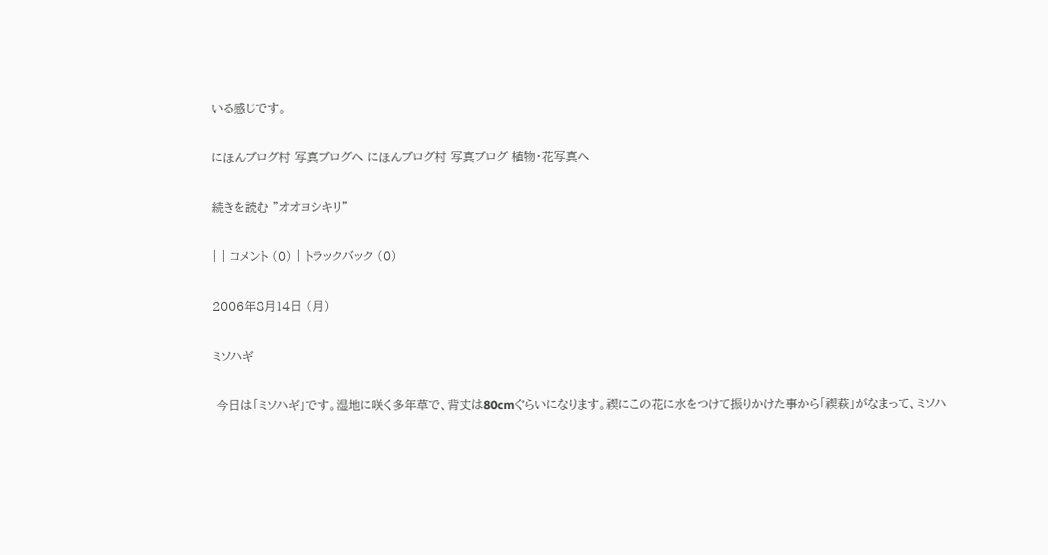いる感じです。

にほんブログ村 写真ブログへ にほんブログ村 写真ブログ 植物・花写真へ

続きを読む "オオヨシキリ"

| | コメント (0) | トラックバック (0)

2006年8月14日 (月)

ミソハギ

 今日は「ミソハギ」です。湿地に咲く多年草で、背丈は80cmぐらいになります。禊にこの花に水をつけて振りかけた事から「禊萩」がなまって、ミソハ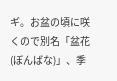ギ。お盆の頃に咲くので別名「盆花(ぼんばな)」、季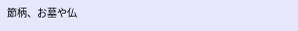節柄、お墓や仏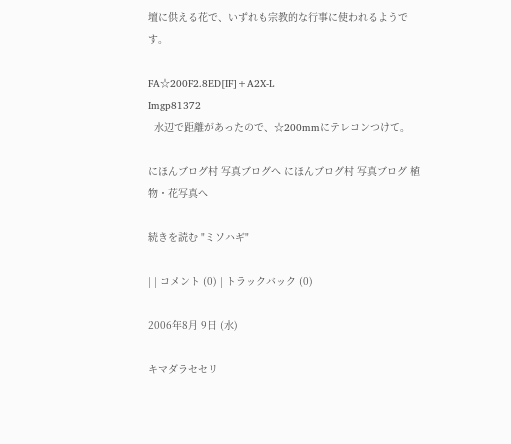壇に供える花で、いずれも宗教的な行事に使われるようです。

FA☆200F2.8ED[IF]+A2X-L
Imgp81372
  水辺で距離があったので、☆200mmにテレコンつけて。

にほんブログ村 写真ブログへ にほんブログ村 写真ブログ 植物・花写真へ

続きを読む "ミソハギ"

| | コメント (0) | トラックバック (0)

2006年8月 9日 (水)

キマダラセセリ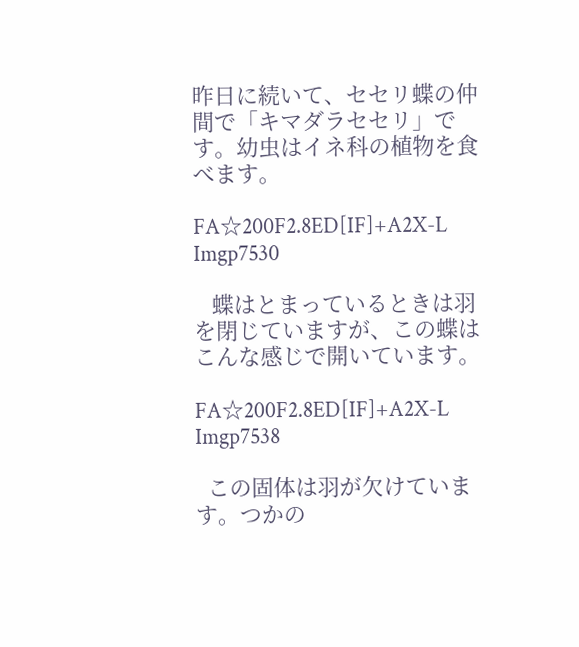昨日に続いて、セセリ蝶の仲間で「キマダラセセリ」です。幼虫はイネ科の植物を食べます。

FA☆200F2.8ED[IF]+A2X-L
Imgp7530

   蝶はとまっているときは羽を閉じていますが、この蝶はこんな感じで開いています。

FA☆200F2.8ED[IF]+A2X-L
Imgp7538

  この固体は羽が欠けています。つかの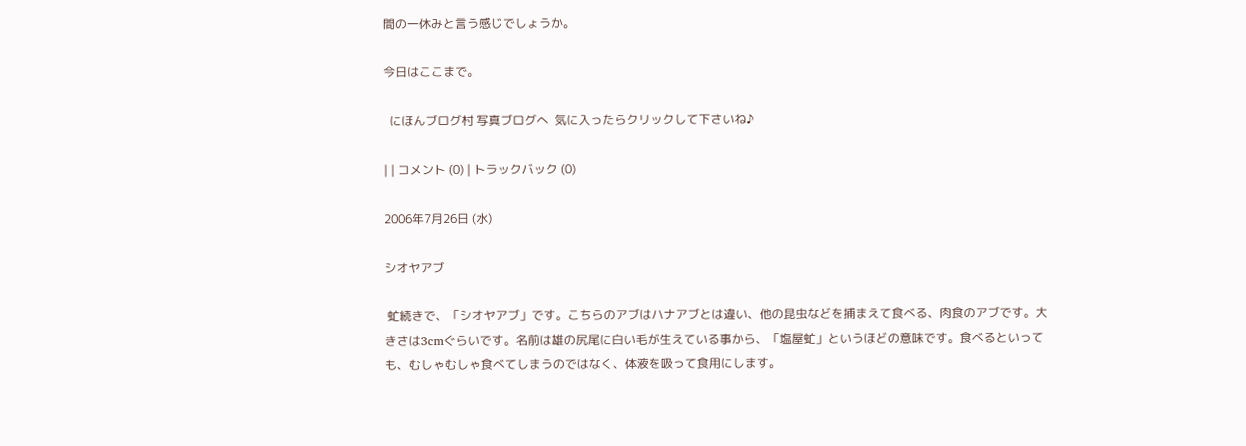間の一休みと言う感じでしょうか。

今日はここまで。

  にほんブログ村 写真ブログへ  気に入ったらクリックして下さいね♪

| | コメント (0) | トラックバック (0)

2006年7月26日 (水)

シオヤアブ

 虻続きで、「シオヤアブ」です。こちらのアブはハナアブとは違い、他の昆虫などを捕まえて食べる、肉食のアブです。大きさは3cmぐらいです。名前は雄の尻尾に白い毛が生えている事から、「塩屋虻」というほどの意味です。食べるといっても、むしゃむしゃ食べてしまうのではなく、体液を吸って食用にします。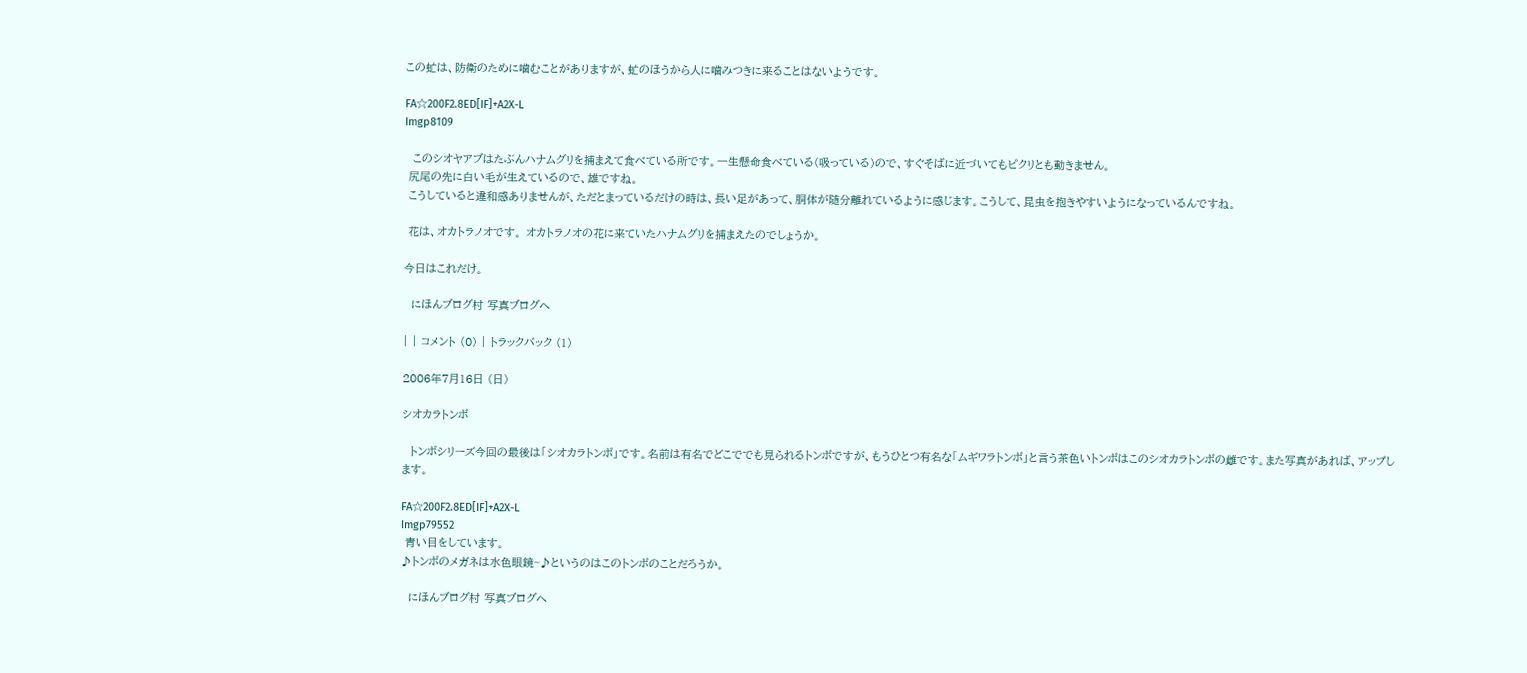この虻は、防衛のために噛むことがありますが、虻のほうから人に噛みつきに来ることはないようです。

FA☆200F2.8ED[IF]+A2X-L
Imgp8109

  このシオヤアブはたぶんハナムグリを捕まえて食べている所です。一生懸命食べている(吸っている)ので、すぐそばに近づいてもピクリとも動きません。
 尻尾の先に白い毛が生えているので、雄ですね。
 こうしていると違和感ありませんが、ただとまっているだけの時は、長い足があって、胴体が随分離れているように感じます。こうして、昆虫を抱きやすいようになっているんですね。

 花は、オカトラノオです。 オカトラノオの花に来ていたハナムグリを捕まえたのでしょうか。

今日はこれだけ。

  にほんブログ村 写真ブログへ

| | コメント (0) | トラックバック (1)

2006年7月16日 (日)

シオカラトンボ

  トンボシリーズ今回の最後は「シオカラトンボ」です。名前は有名でどこででも見られるトンボですが、もうひとつ有名な「ムギワラトンボ」と言う茶色いトンボはこのシオカラトンボの雌です。また写真があれば、アップします。

FA☆200F2.8ED[IF]+A2X-L
Imgp79552
 青い目をしています。
♪トンボのメガネは水色眼鏡~♪というのはこのトンボのことだろうか。

  にほんブログ村 写真ブログへ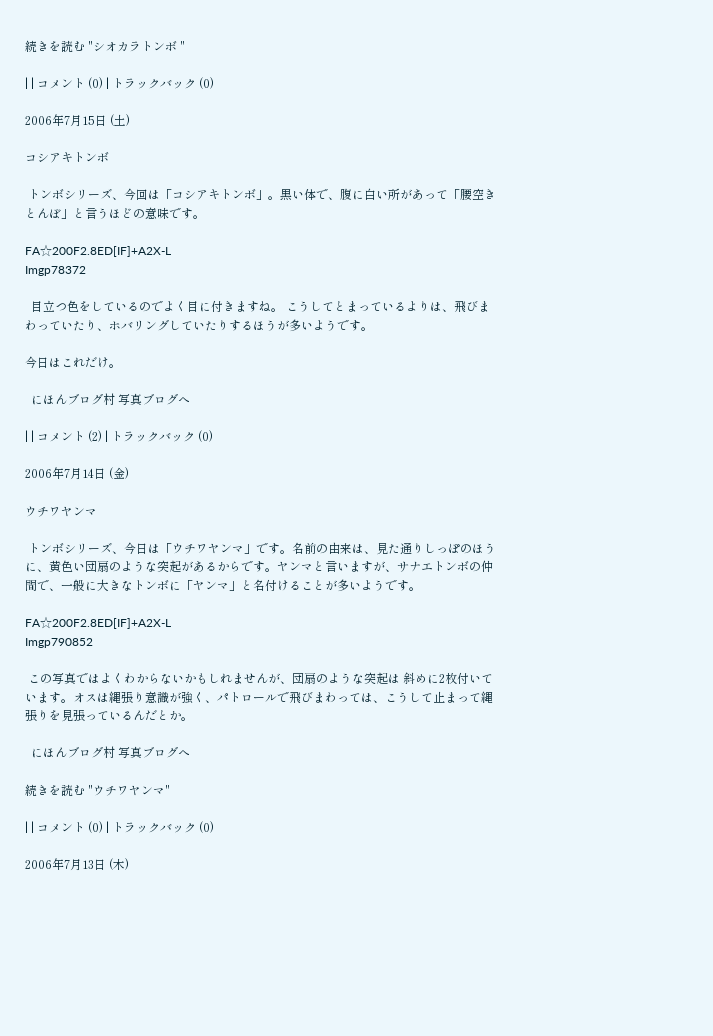続きを読む "シオカラトンボ "

| | コメント (0) | トラックバック (0)

2006年7月15日 (土)

コシアキトンボ

 トンボシリーズ、今回は「コシアキトンボ」。黒い体で、腹に白い所があって「腰空きとんぼ」と言うほどの意味です。

FA☆200F2.8ED[IF]+A2X-L
Imgp78372

  目立つ色をしているのでよく目に付きますね。 こうしてとまっているよりは、飛びまわっていたり、ホバリングしていたりするほうが多いようです。

今日はこれだけ。

  にほんブログ村 写真ブログへ

| | コメント (2) | トラックバック (0)

2006年7月14日 (金)

ウチワヤンマ

 トンボシリーズ、今日は「ウチワヤンマ」です。名前の由来は、見た通りしっぽのほうに、黄色い団扇のような突起があるからです。ヤンマと言いますが、サナエトンボの仲間で、一般に大きなトンボに「ヤンマ」と名付けることが多いようです。

FA☆200F2.8ED[IF]+A2X-L
Imgp790852

 この写真ではよくわからないかもしれませんが、団扇のような突起は 斜めに2枚付いています。オスは縄張り意識が強く、パトロールで飛びまわっては、こうして止まって縄張りを見張っているんだとか。

  にほんブログ村 写真ブログへ

続きを読む "ウチワヤンマ"

| | コメント (0) | トラックバック (0)

2006年7月13日 (木)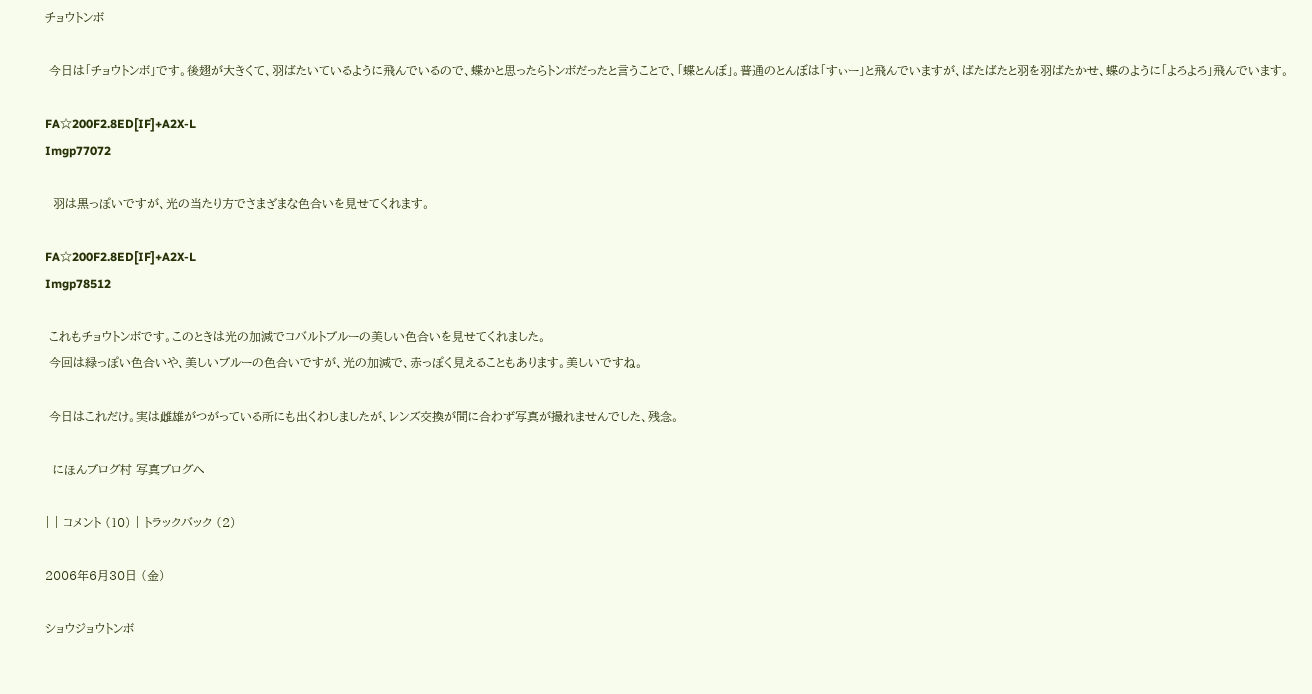チョウトンボ

 今日は「チョウトンボ」です。後翅が大きくて、羽ばたいているように飛んでいるので、蝶かと思ったらトンボだったと言うことで、「蝶とんぼ」。普通のとんぼは「すぃー」と飛んでいますが、ばたばたと羽を羽ばたかせ、蝶のように「よろよろ」飛んでいます。

FA☆200F2.8ED[IF]+A2X-L
Imgp77072

  羽は黒っぽいですが、光の当たり方でさまざまな色合いを見せてくれます。

FA☆200F2.8ED[IF]+A2X-L
Imgp78512

 これもチョウトンボです。このときは光の加減でコバルトブルーの美しい色合いを見せてくれました。
 今回は緑っぽい色合いや、美しいブルーの色合いですが、光の加減で、赤っぽく見えることもあります。美しいですね。

 今日はこれだけ。実は雌雄がつがっている所にも出くわしましたが、レンズ交換が間に合わず写真が撮れませんでした、残念。

  にほんブログ村 写真ブログへ

| | コメント (10) | トラックバック (2)

2006年6月30日 (金)

ショウジョウトンボ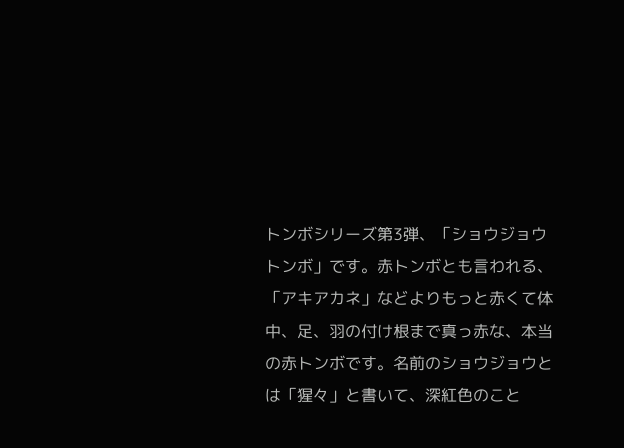トンボシリーズ第3弾、「ショウジョウトンボ」です。赤トンボとも言われる、「アキアカネ」などよりもっと赤くて体中、足、羽の付け根まで真っ赤な、本当の赤トンボです。名前のショウジョウとは「猩々」と書いて、深紅色のこと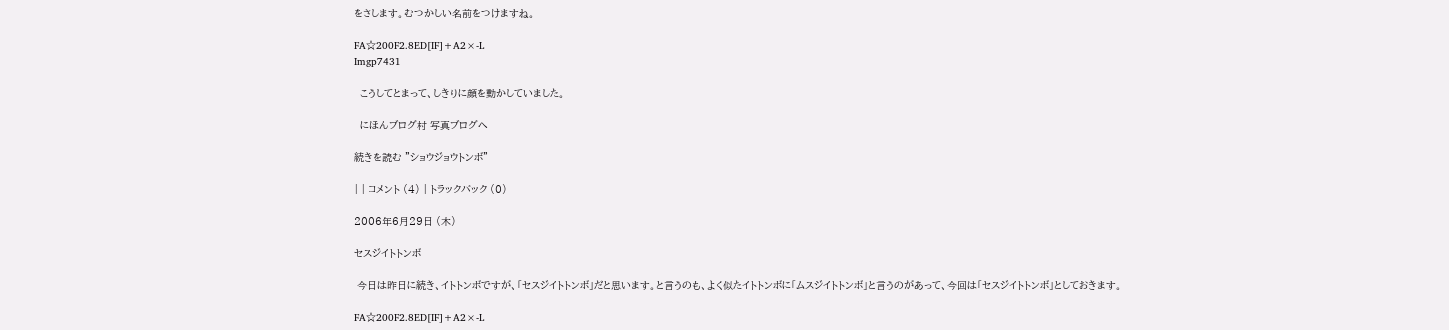をさします。むつかしい名前をつけますね。

FA☆200F2.8ED[IF]+A2×-L
Imgp7431

  こうしてとまって、しきりに顔を動かしていました。

  にほんブログ村 写真ブログへ

続きを読む "ショウジョウトンボ"

| | コメント (4) | トラックバック (0)

2006年6月29日 (木)

セスジイトトンボ

 今日は昨日に続き、イトトンボですが、「セスジイトトンボ」だと思います。と言うのも、よく似たイトトンボに「ムスジイトトンボ」と言うのがあって、今回は「セスジイトトンボ」としておきます。

FA☆200F2.8ED[IF]+A2×-L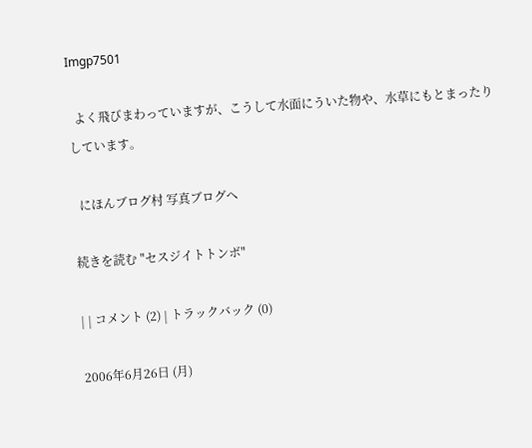Imgp7501

  よく飛びまわっていますが、こうして水面にういた物や、水草にもとまったりしています。

  にほんブログ村 写真ブログへ

続きを読む "セスジイトトンボ"

| | コメント (2) | トラックバック (0)

2006年6月26日 (月)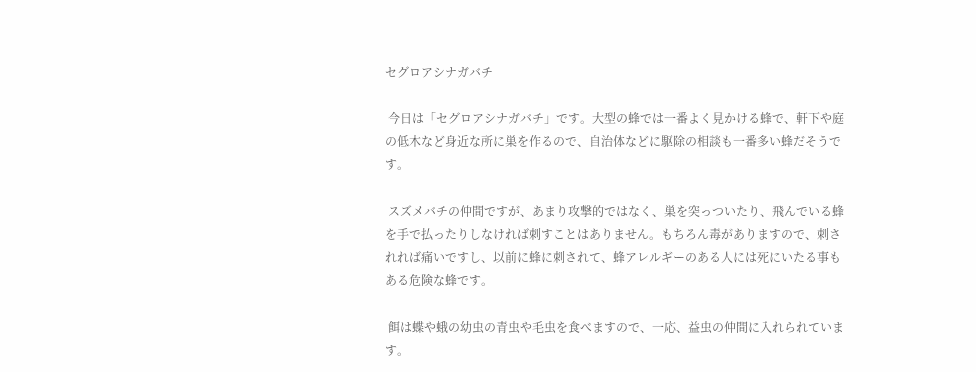セグロアシナガバチ

 今日は「セグロアシナガバチ」です。大型の蜂では一番よく見かける蜂で、軒下や庭の低木など身近な所に巣を作るので、自治体などに駆除の相談も一番多い蜂だそうです。

 スズメバチの仲間ですが、あまり攻撃的ではなく、巣を突っついたり、飛んでいる蜂を手で払ったりしなければ刺すことはありません。もちろん毒がありますので、刺されれば痛いですし、以前に蜂に刺されて、蜂アレルギーのある人には死にいたる事もある危険な蜂です。

 餌は蝶や蛾の幼虫の青虫や毛虫を食べますので、一応、益虫の仲間に入れられています。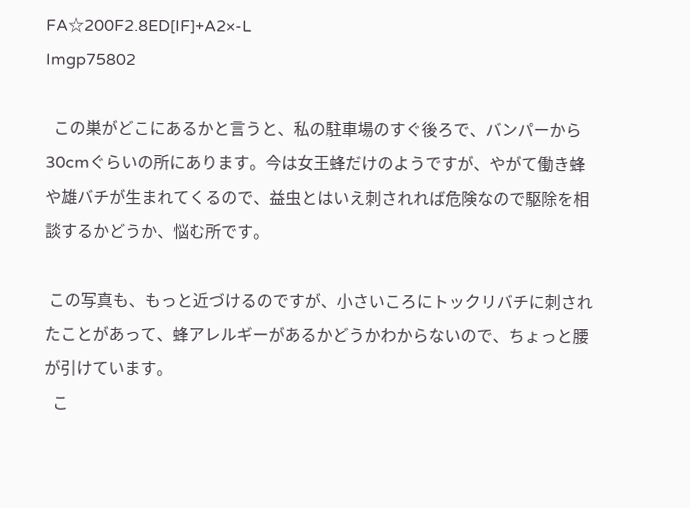FA☆200F2.8ED[IF]+A2×-L
Imgp75802

  この巣がどこにあるかと言うと、私の駐車場のすぐ後ろで、バンパーから30cmぐらいの所にあります。今は女王蜂だけのようですが、やがて働き蜂や雄バチが生まれてくるので、益虫とはいえ刺されれば危険なので駆除を相談するかどうか、悩む所です。

 この写真も、もっと近づけるのですが、小さいころにトックリバチに刺されたことがあって、蜂アレルギーがあるかどうかわからないので、ちょっと腰が引けています。
  こ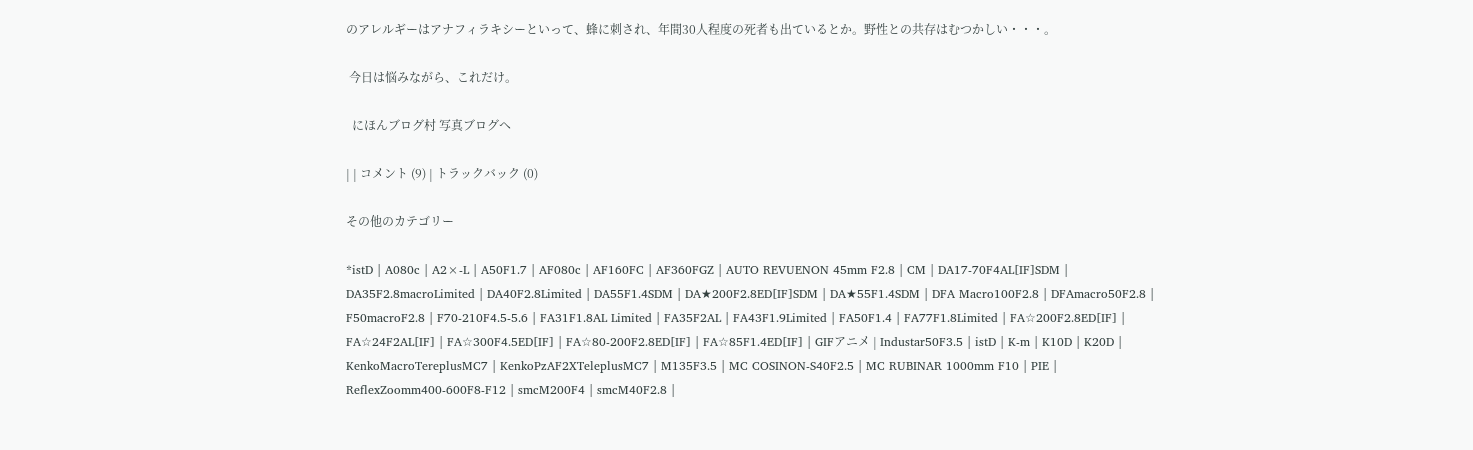のアレルギーはアナフィラキシーといって、蜂に刺され、年間30人程度の死者も出ているとか。野性との共存はむつかしい・・・。

 今日は悩みながら、これだけ。

  にほんブログ村 写真ブログへ

| | コメント (9) | トラックバック (0)

その他のカテゴリー

*istD | A080c | A2×-L | A50F1.7 | AF080c | AF160FC | AF360FGZ | AUTO REVUENON 45mm F2.8 | CM | DA17-70F4AL[IF]SDM | DA35F2.8macroLimited | DA40F2.8Limited | DA55F1.4SDM | DA★200F2.8ED[IF]SDM | DA★55F1.4SDM | DFA Macro100F2.8 | DFAmacro50F2.8 | F50macroF2.8 | F70-210F4.5-5.6 | FA31F1.8AL Limited | FA35F2AL | FA43F1.9Limited | FA50F1.4 | FA77F1.8Limited | FA☆200F2.8ED[IF] | FA☆24F2AL[IF] | FA☆300F4.5ED[IF] | FA☆80-200F2.8ED[IF] | FA☆85F1.4ED[IF] | GIFアニメ | Industar50F3.5 | istD | K-m | K10D | K20D | KenkoMacroTereplusMC7 | KenkoPzAF2XTeleplusMC7 | M135F3.5 | MC COSINON-S40F2.5 | MC RUBINAR 1000mm F10 | PIE | ReflexZoomm400-600F8-F12 | smcM200F4 | smcM40F2.8 |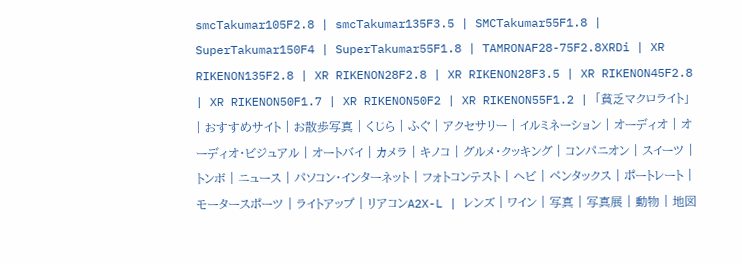smcTakumar105F2.8 | smcTakumar135F3.5 | SMCTakumar55F1.8 | SuperTakumar150F4 | SuperTakumar55F1.8 | TAMRONAF28-75F2.8XRDi | XR RIKENON135F2.8 | XR RIKENON28F2.8 | XR RIKENON28F3.5 | XR RIKENON45F2.8 | XR RIKENON50F1.7 | XR RIKENON50F2 | XR RIKENON55F1.2 | 「貧乏マクロライト」 | おすすめサイト | お散歩写真 | くじら | ふぐ | アクセサリー | イルミネーション | オーディオ | オーディオ・ビジュアル | オートバイ | カメラ | キノコ | グルメ・クッキング | コンパニオン | スイーツ | トンボ | ニュース | パソコン・インターネット | フォトコンテスト | ヘビ | ペンタックス | ポートレート | モータースポーツ | ライトアップ | リアコンA2X-L | レンズ | ワイン | 写真 | 写真展 | 動物 | 地図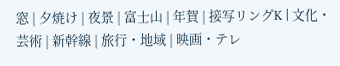窓 | 夕焼け | 夜景 | 富士山 | 年賀 | 接写リングK | 文化・芸術 | 新幹線 | 旅行・地域 | 映画・テレ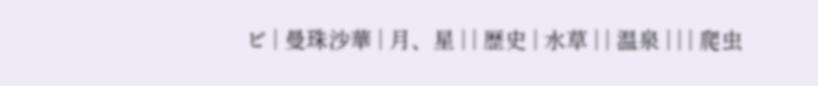ビ | 曼珠沙華 | 月、星 | | 歴史 | 水草 | | 温泉 | | | 爬虫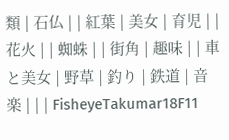類 | 石仏 | | 紅葉 | 美女 | 育児 | | 花火 | | 蜘蛛 | | 街角 | 趣味 | | 車と美女 | 野草 | 釣り | 鉄道 | 音楽 | | | FisheyeTakumar18F11